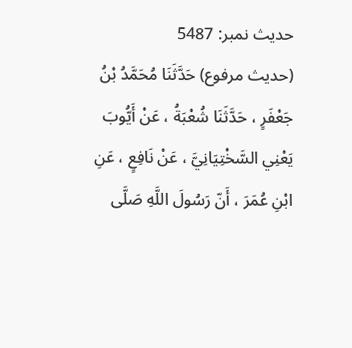حدیث نمبر: 5487
(حديث مرفوع) حَدَّثَنَا مُحَمَّدُ بْنُ جَعْفَرٍ ، حَدَّثَنَا شُعْبَةُ ، عَنْ أَيُّوبَ يَعْنِي السَّخْتِيَانِيَّ ، عَنْ نَافِعٍ ، عَنِ ابْنِ عُمَرَ ، أَنّ رَسُولَ اللَّهِ صَلَّى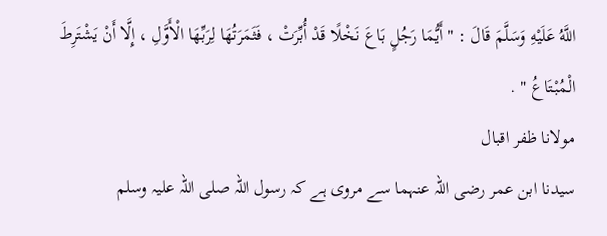اللَّهُ عَلَيْهِ وَسَلَّمَ قَالَ : " أَيُّمَا رَجُلٍ بَاعَ نَخْلًا قَدْ أُبِّرَتْ ، فَثَمَرَتُهَا لِرَبِّهَا الْأَوَّلِ ، إِلَّا أَنْ يَشْتَرِطَ الْمُبْتَاعُ " .
مولانا ظفر اقبال
سیدنا ابن عمر رضی اللہ عنہما سے مروی ہے کہ رسول اللہ صلی اللہ علیہ وسلم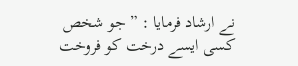نے ارشاد فرمایا : ” جو شخص کسی ایسے درخت کو فروخت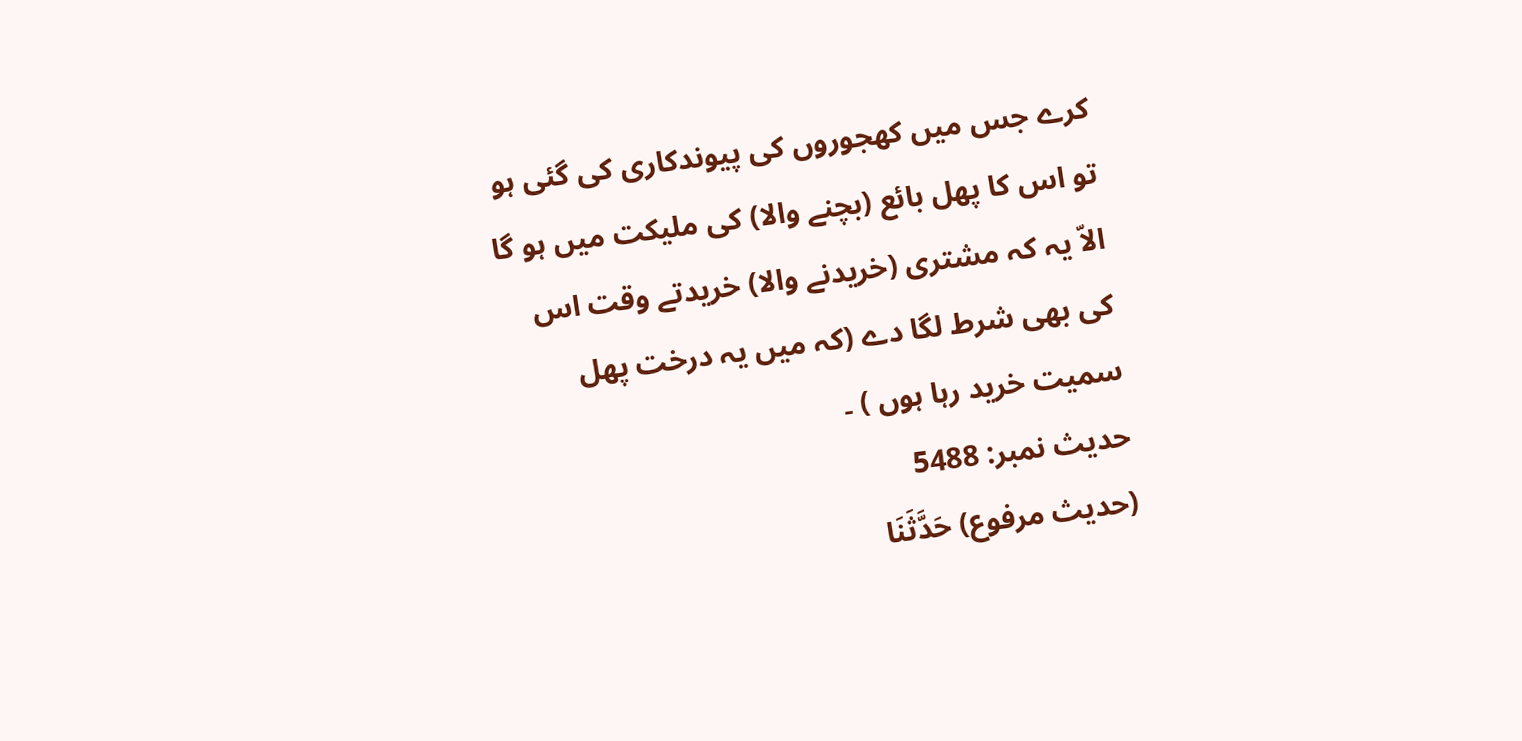کرے جس میں کھجوروں کی پیوندکاری کی گئی ہو تو اس کا پھل بائع (بچنے والا) کی ملیکت میں ہو گا الاّ یہ کہ مشتری (خریدنے والا) خریدتے وقت اس کی بھی شرط لگا دے (کہ میں یہ درخت پھل سمیت خرید رہا ہوں ) ۔
حدیث نمبر: 5488
(حديث مرفوع) حَدَّثَنَا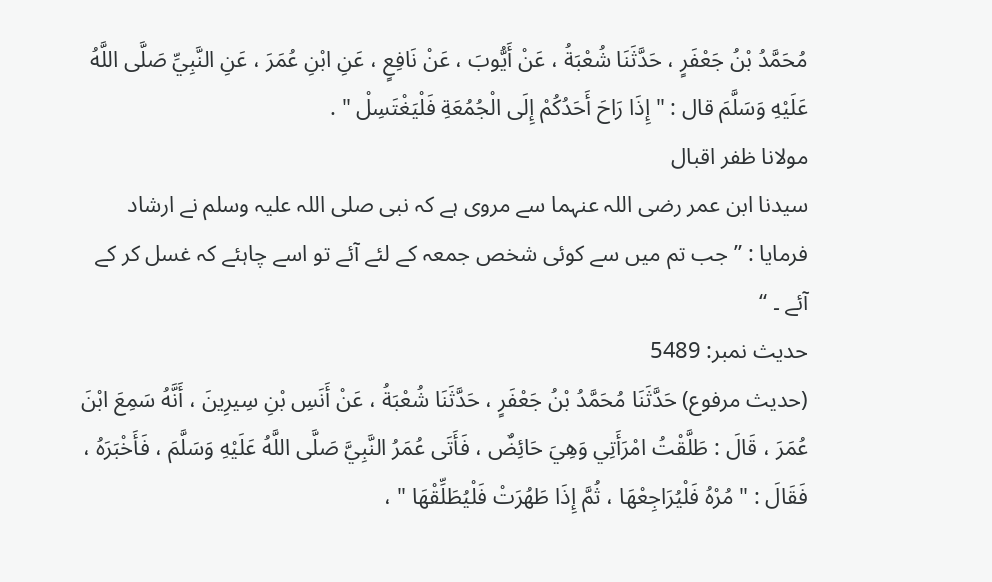مُحَمَّدُ بْنُ جَعْفَرٍ ، حَدَّثَنَا شُعْبَةُ ، عَنْ أَيُّوبَ ، عَنْ نَافِعٍ ، عَنِ ابْنِ عُمَرَ ، عَنِ النَّبِيِّ صَلَّى اللَّهُ عَلَيْهِ وَسَلَّمَ قال : " إِذَا رَاحَ أَحَدُكُمْ إِلَى الْجُمُعَةِ فَلْيَغْتَسِلْ " .
مولانا ظفر اقبال
سیدنا ابن عمر رضی اللہ عنہما سے مروی ہے کہ نبی صلی اللہ علیہ وسلم نے ارشاد فرمایا : ” جب تم میں سے کوئی شخص جمعہ کے لئے آئے تو اسے چاہئے کہ غسل کر کے آئے ۔ “
حدیث نمبر: 5489
(حديث مرفوع) حَدَّثَنَا مُحَمَّدُ بْنُ جَعْفَرٍ ، حَدَّثَنَا شُعْبَةُ ، عَنْ أَنَسِ بْنِ سِيرِينَ ، أَنَّهُ سَمِعَ ابْنَ عُمَرَ ، قَالَ : طَلَّقْتُ امْرَأَتِي وَهِيَ حَائِضٌ ، فَأَتَى عُمَرُ النَّبِيَّ صَلَّى اللَّهُ عَلَيْهِ وَسَلَّمَ ، فَأَخْبَرَهُ ، فَقَالَ : " مُرْهُ فَلْيُرَاجِعْهَا ، ثُمَّ إِذَا طَهُرَتْ فَلْيُطَلِّقْهَا " ،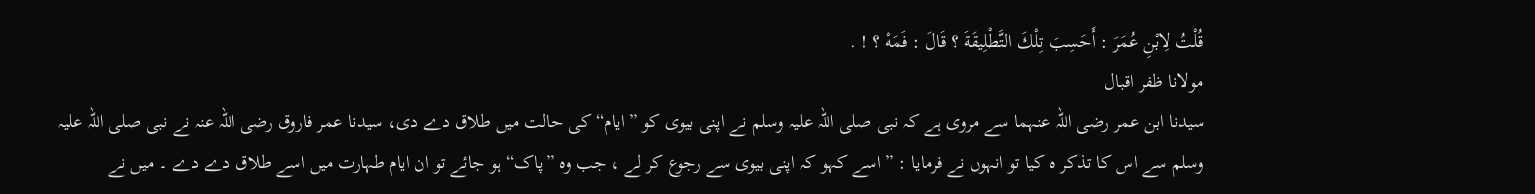قُلْتُ لِابْنِ عُمَرَ : أَحَسِبَ تِلْكَ التَّطْلِيقَةَ ؟ قَالَ : فَمَهْ ؟ ! .
مولانا ظفر اقبال
سیدنا ابن عمر رضی اللہ عنہما سے مروی ہے کہ نبی صلی اللہ علیہ وسلم نے اپنی بیوی کو ”ایام“ کی حالت میں طلاق دے دی، سیدنا عمر فاروق رضی اللہ عنہ نے نبی صلی اللہ علیہ وسلم سے اس کا تذکر ہ کیا تو انہوں نے فرمایا : ” اسے کہو کہ اپنی بیوی سے رجوع کر لے ، جب وہ ”پاک“ ہو جائے تو ان ایام طہارت میں اسے طلاق دے دے ۔ میں نے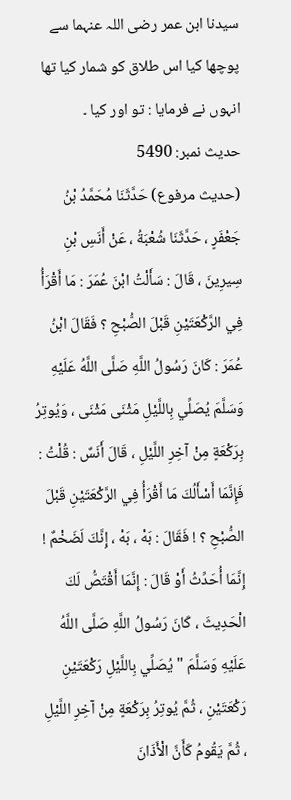سیدنا ابن عمر رضی اللہ عنہما سے پوچھا کیا اس طلاق کو شمار کیا تھا انہوں نے فرمایا : تو اور کیا ۔
حدیث نمبر: 5490
(حديث مرفوع) حَدَّثَنَا مُحَمَّدُ بْنُ جَعْفَرٍ ، حَدَّثَنَا شُعْبَةُ ، عَنْ أَنَسِ بْنِ سِيرِينَ ، قَالَ : سَأَلْتُ ابْنَ عُمَرَ : مَا أَقْرَأُ فِي الرَّكْعَتَيْنِ قَبْلَ الصُّبْحِ ؟ فَقَالَ ابْنُ عُمَرَ : كَانَ رَسُولُ اللَّهِ صَلَّى اللَّهُ عَلَيْهِ وَسَلَّمَ يُصَلِّي بِاللَّيْلِ مَثْنَى مَثْنَى ، وَيُوتِرُ بِرَكْعَةٍ مِنْ آخِرِ اللَّيْلِ ، قَالَ أَنَسٌ : قُلْتُ : فَإِنَّمَا أَسْأَلُكَ مَا أَقْرَأُ فِي الرَّكْعَتَيْنِ قَبْلَ الصُّبْحِ ؟ ! فَقَالَ : بَهْ ، بَهْ ، إِنَّكَ لَضَخْمٌ ! إِنَّمَا أُحَدِّثُ أَوْ قَالَ : إِنَّمَا أَقْتَصُّ لَكَ الْحَدِيثَ ، كَانَ رَسُولُ اللَّهِ صَلَّى اللَّهُ عَلَيْهِ وَسَلَّمَ " يُصَلِّي بِاللَّيْلِ رَكْعَتَيْنِ رَكْعَتَيْنِ ، ثُمَّ يُوتِرُ بِرَكْعَةٍ مِنْ آخِرِ اللَّيْلِ ، ثُمَّ يَقُومُ كَأَنَّ الْأَذَانَ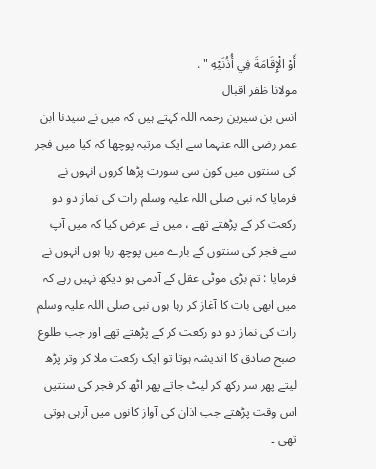أَوْ الْإِقَامَةَ فِي أُذُنَيْهِ " .
مولانا ظفر اقبال
انس بن سیرین رحمہ اللہ کہتے ہیں کہ میں نے سیدنا ابن عمر رضی اللہ عنہما سے ایک مرتبہ پوچھا کہ کیا میں فجر کی سنتوں میں کون سی سورت پڑھا کروں انہوں نے فرمایا کہ نبی صلی اللہ علیہ وسلم رات کی نماز دو دو رکعت کر کے پڑھتے تھے ، میں نے عرض کیا کہ میں آپ سے فجر کی سنتوں کے بارے میں پوچھ رہا ہوں انہوں نے فرمایا : تم بڑی موٹی عقل کے آدمی ہو دیکھ نہیں رہے کہ میں ابھی بات کا آغاز کر رہا ہوں نبی صلی اللہ علیہ وسلم رات کی نماز دو دو رکعت کر کے پڑھتے تھے اور جب طلوع صبح صادق کا اندیشہ ہوتا تو ایک رکعت ملا کر وتر پڑھ لیتے پھر سر رکھ کر لیٹ جاتے پھر اٹھ کر فجر کی سنتیں اس وقت پڑھتے جب اذان کی آواز کانوں میں آرہی ہوتی تھی ۔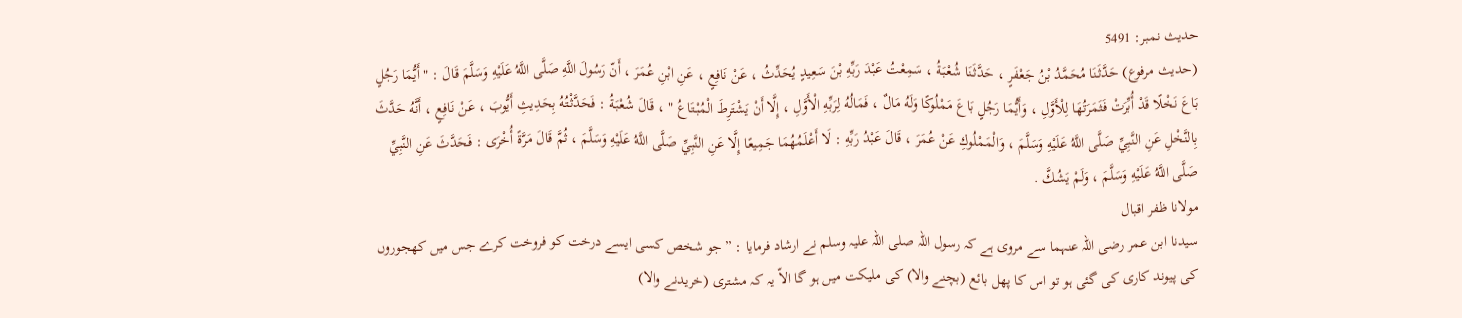حدیث نمبر: 5491
(حديث مرفوع) حَدَّثَنَا مُحَمَّدُ بْنُ جَعْفَرٍ ، حَدَّثَنَا شُعْبَةُ ، سَمِعْتُ عَبْدَ رَبِّهِ بْنَ سَعِيدٍ يُحَدِّثُ ، عَنْ نَافِعٍ ، عَنِ ابْنِ عُمَرَ ، أَنّ رَسُولَ اللَّهِ صَلَّى اللَّهُ عَلَيْهِ وَسَلَّمَ قَالَ : " أَيُّمَا رَجُلٍ بَاعَ نَخْلًا قَدْ أُبِّرَتْ فَثَمَرَتُهَا لِلْأَوَّلِ ، وَأَيُّمَا رَجُلٍ بَاعَ مَمْلُوكًا وَلَهُ مَالٌ ، فَمَالُهُ لِرَبِّهِ الْأَوَّلِ ، إِلَّا أَنْ يَشْتَرِطَ الْمُبْتَاعُ " ، قَالَ شُعْبَةُ : فَحَدَّثْتُهُ بِحَدِيثِ أَيُّوبَ ، عَنْ نَافِعٍ ، أَنَّهُ حَدَّثَ بِالنَّخْلِ عَنِ النَّبِيِّ صَلَّى اللَّهُ عَلَيْهِ وَسَلَّمَ ، وَالْمَمْلُوكِ عَنْ عُمَرَ ، قَالَ عَبْدُ رَبِّهِ : لَا أَعْلَمُهُمَا جَمِيعًا إِلَّا عَنِ النَّبِيِّ صَلَّى اللَّهُ عَلَيْهِ وَسَلَّمَ ، ثُمَّ قَالَ مَرَّةً أُخْرَى : فَحَدَّثَ عَنِ النَّبِيِّ صَلَّى اللَّهُ عَلَيْهِ وَسَلَّمَ ، وَلَمْ يَشُكَّ .
مولانا ظفر اقبال
سیدنا ابن عمر رضی اللہ عنہما سے مروی ہے کہ رسول اللہ صلی اللہ علیہ وسلم نے ارشاد فرمایا : ”جو شخص کسی ایسے درخت کو فروخت کرے جس میں کھجوروں کی پیوند کاری کی گئی ہو تو اس کا پھل بائع (بچنے والا) کی ملیکت میں ہو گا الاّ یہ کہ مشتری (خریدنے والا)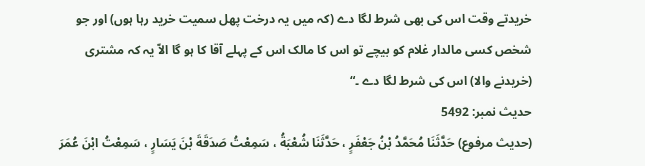خریدتے وقت اس کی بھی شرط لگا دے (کہ میں یہ درخت پھل سمیت خرید رہا ہوں) اور جو شخص کسی مالدار غلام کو بیچے تو اس کا مالک اس کے پہلے آقا کا ہو گا الاّ یہ کہ مشتری (خریدنے والا) اس کی شرط لگا دے ۔“
حدیث نمبر: 5492
(حديث مرفوع) حَدَّثَنَا مُحَمَّدُ بْنُ جَعْفَرٍ ، حَدَّثَنَا شُعْبَةُ ، سَمِعْتُ صَدَقَةَ بْنَ يَسَارٍ ، سَمِعْتُ ابْنَ عُمَرَ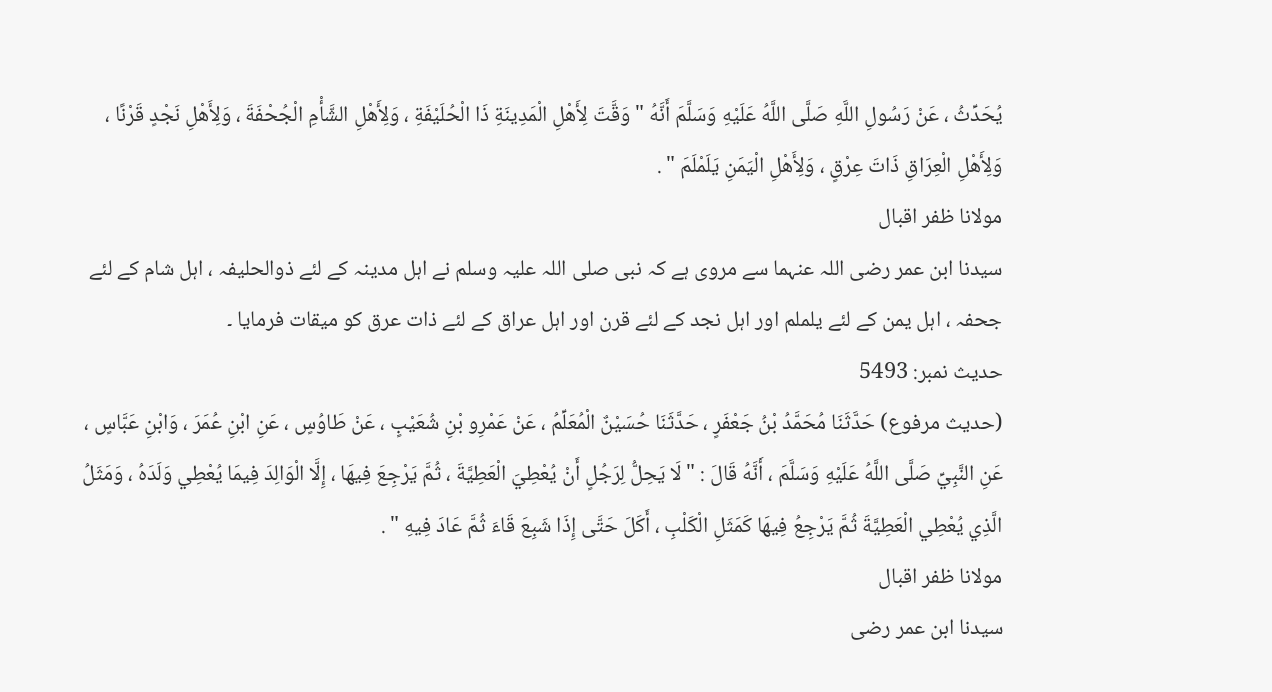يُحَدِّثُ ، عَنْ رَسُولِ اللَّهِ صَلَّى اللَّهُ عَلَيْهِ وَسَلَّمَ أَنَّهُ " وَقَّتَ لِأَهْلِ الْمَدِينَةِ ذَا الْحُلَيْفَةِ ، وَلِأَهْلِ الشَّأْمِ الْجُحْفَةَ ، وَلِأَهْلِ نَجْدٍ قَرْنًا ، وَلِأَهْلِ الْعِرَاقِ ذَاتَ عِرْقٍ ، وَلِأَهْلِ الْيَمَنِ يَلَمْلَمَ " .
مولانا ظفر اقبال
سیدنا ابن عمر رضی اللہ عنہما سے مروی ہے کہ نبی صلی اللہ علیہ وسلم نے اہل مدینہ کے لئے ذوالحلیفہ ، اہل شام کے لئے جحفہ ، اہل یمن کے لئے یلملم اور اہل نجد کے لئے قرن اور اہل عراق کے لئے ذات عرق کو میقات فرمایا ۔
حدیث نمبر: 5493
(حديث مرفوع) حَدَّثَنَا مُحَمَّدُ بْنُ جَعْفَرٍ ، حَدَّثَنَا حُسَيْنٌ الْمُعَلِّمُ ، عَنْ عَمْرِو بْنِ شُعَيْبٍ ، عَنْ طَاوُسٍ ، عَنِ ابْنِ عُمَرَ ، وَابْنِ عَبَّاسٍ ، عَنِ النَّبِيِّ صَلَّى اللَّهُ عَلَيْهِ وَسَلَّمَ ، أَنَّهُ قَالَ : " لَا يَحِلُّ لِرَجُلٍ أَنْ يُعْطِيَ الْعَطِيَّةَ ، ثُمَّ يَرْجِعَ فِيهَا ، إِلَّا الْوَالِدَ فِيمَا يُعْطِي وَلَدَهُ ، وَمَثَلُ الَّذِي يُعْطِي الْعَطِيَّةَ ثُمَّ يَرْجِعُ فِيهَا كَمَثَلِ الْكَلْبِ ، أَكَلَ حَتَّى إِذَا شَبِعَ قَاءَ ثُمَّ عَادَ فِيهِ " .
مولانا ظفر اقبال
سیدنا ابن عمر رضی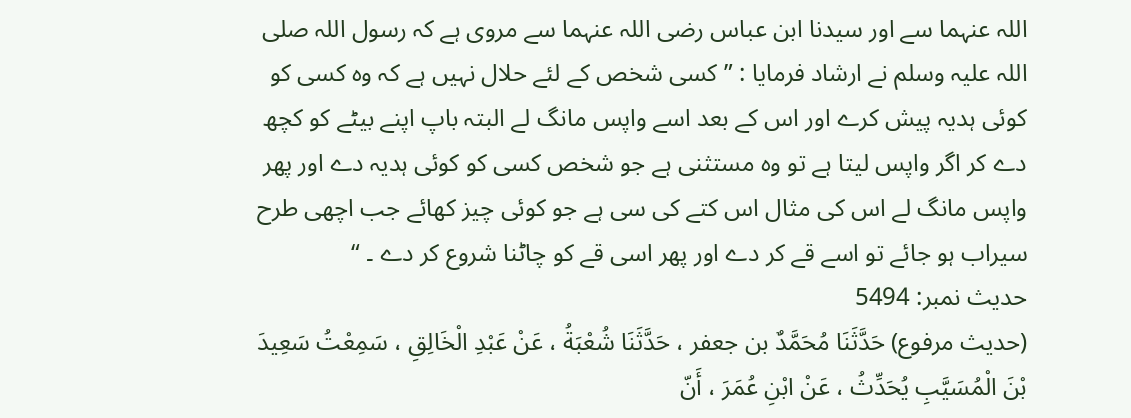اللہ عنہما سے اور سیدنا ابن عباس رضی اللہ عنہما سے مروی ہے کہ رسول اللہ صلی اللہ علیہ وسلم نے ارشاد فرمایا : ”کسی شخص کے لئے حلال نہیں ہے کہ وہ کسی کو کوئی ہدیہ پیش کرے اور اس کے بعد اسے واپس مانگ لے البتہ باپ اپنے بیٹے کو کچھ دے کر اگر واپس لیتا ہے تو وہ مستثنی ہے جو شخص کسی کو کوئی ہدیہ دے اور پھر واپس مانگ لے اس کی مثال اس کتے کی سی ہے جو کوئی چیز کھائے جب اچھی طرح سیراب ہو جائے تو اسے قے کر دے اور پھر اسی قے کو چاٹنا شروع کر دے ۔ “
حدیث نمبر: 5494
(حديث مرفوع) حَدَّثَنَا مُحَمَّدٌ بن جعفر ، حَدَّثَنَا شُعْبَةُ ، عَنْ عَبْدِ الْخَالِقِ ، سَمِعْتُ سَعِيدَ بْنَ الْمُسَيَّبِ يُحَدِّثُ ، عَنْ ابْنِ عُمَرَ ، أَنّ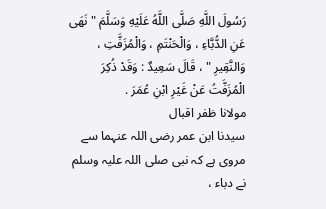رَسُولَ اللَّهِ صَلَّى اللَّهُ عَلَيْهِ وَسَلَّمَ " نَهَى عَنِ الدُّبَّاءِ ، وَالْحَنْتَمِ ، وَالْمُزَفَّتِ ، وَالنَّقِيرِ " ، قَالَ سَعِيدٌ : وَقَدْ ذُكِرَ الْمُزَفَّتُ عَنْ غَيْرِ ابْنِ عُمَرَ .
مولانا ظفر اقبال
سیدنا ابن عمر رضی اللہ عنہما سے مروی ہے کہ نبی صلی اللہ علیہ وسلم نے دباء ،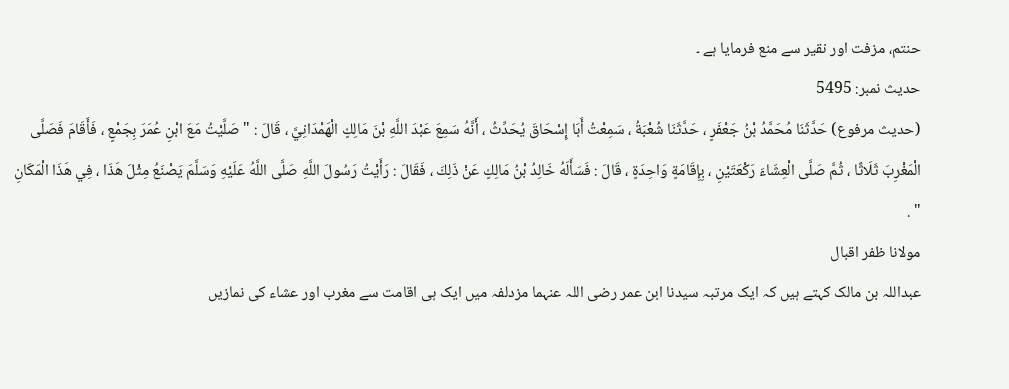حنتم، مزفت اور نقیر سے منع فرمایا ہے ۔
حدیث نمبر: 5495
(حديث مرفوع) حَدَّثَنَا مُحَمَّدُ بْنُ جَعْفَرٍ ، حَدَّثَنَا شُعْبَةُ ، سَمِعْتُ أَبَا إِسْحَاقَ يُحَدِّثُ ، أَنَّهُ سَمِعَ عَبْدَ اللَّهِ بْنَ مَالِكٍ الْهَمْدَانِيَّ ، قَالَ : " صَلَّيْتُ مَعَ ابْنِ عُمَرَ بِجَمْعٍ ، فَأَقَامَ فَصَلَّى الْمَغْرِبَ ثَلَاثًا ، ثُمَّ صَلَّى الْعِشَاءَ رَكْعَتَيْنِ ، بِإِقَامَةٍ وَاحِدَةٍ ، قَالَ : فَسَأَلَهُ خَالِدُ بْنُ مَالِكٍ عَنْ ذَلِكَ ، فَقَالَ : رَأَيْتُ رَسُولَ اللَّهِ صَلَّى اللَّهُ عَلَيْهِ وَسَلَّمَ يَصْنَعُ مِثْلَ هَذَا ، فِي هَذَا الْمَكَانِ " .
مولانا ظفر اقبال
عبداللہ بن مالک کہتے ہیں کہ ایک مرتبہ سیدنا ابن عمر رضی اللہ عنہما مزدلفہ میں ایک ہی اقامت سے مغرب اور عشاء کی نمازیں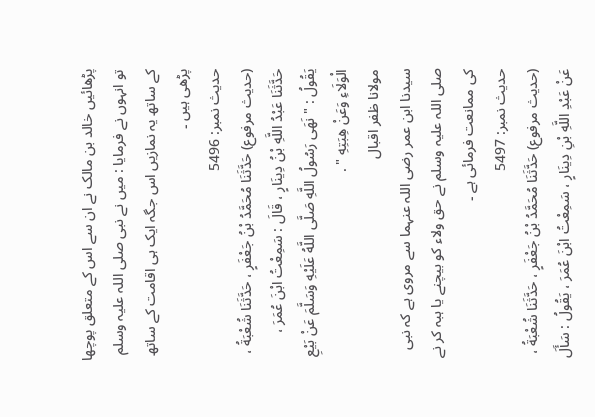پڑھائیں خالد بن مالک نے ان سے اس کے متعلق پوچھا تو انہوں نے فرمایا : میں نے نبی صلی اللہ علیہ وسلم کے ساتھ یہ نمازیں اس جگہ ایک ہی اقامت کے ساتھ پڑھی ہیں ۔
حدیث نمبر: 5496
(حديث مرفوع) حَدَّثَنَا مُحَمَّدُ بْنُ جَعْفَرٍ ، حَدَّثَنَا شُعْبَةُ ، حَدَّثَنَا عَبْدُ اللَّهِ بْنُ دِينَارٍ ، قَالَ : سَمِعْتُ ابْنَ عُمَرَ ، يَقُولُ : " نَهَى رَسُولُ اللَّهِ صَلَّى اللَّهُ عَلَيْهِ وَسَلَّمَ عَنْ بَيْعِ الْوَلَاءِ وَعَنْ هِبَتِهِ " .
مولانا ظفر اقبال
سیدنا ابن عمر رضی اللہ عنہما سے مروی ہے کہ نبی صلی اللہ علیہ وسلم نے حق ولاء کو بیچنے یا ہبہ کر نے کی ممانعت فرمائی ہے ۔
حدیث نمبر: 5497
(حديث مرفوع) حَدَّثَنَا مُحَمَّدُ بْنُ جَعْفَرٍ ، حَدَّثَنَا شُعْبَةُ ، عَنْ عَبْدِ اللَّهِ بْنِ دِينَارٍ ، سَمِعْتُ ابْنَ عُمَرَ ، يَقُولُ : سَأَلَ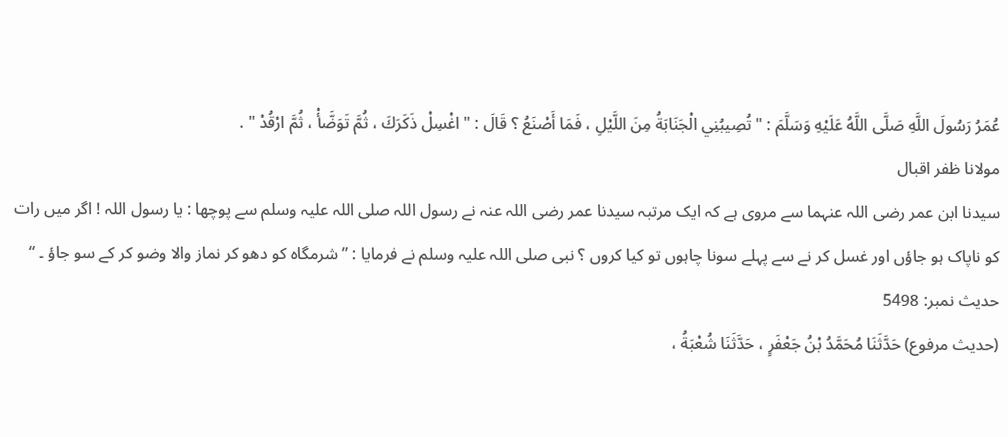عُمَرُ رَسُولَ اللَّهِ صَلَّى اللَّهُ عَلَيْهِ وَسَلَّمَ : " تُصِيبُنِي الْجَنَابَةُ مِنَ اللَّيْلِ ، فَمَا أَصْنَعُ ؟ قَالَ : " اغْسِلْ ذَكَرَكَ ، ثُمَّ تَوَضَّأْ ، ثُمَّ ارْقُدْ " .
مولانا ظفر اقبال
سیدنا ابن عمر رضی اللہ عنہما سے مروی ہے کہ ایک مرتبہ سیدنا عمر رضی اللہ عنہ نے رسول اللہ صلی اللہ علیہ وسلم سے پوچھا : یا رسول اللہ ! اگر میں رات کو ناپاک ہو جاؤں اور غسل کر نے سے پہلے سونا چاہوں تو کیا کروں ؟ نبی صلی اللہ علیہ وسلم نے فرمایا : ”شرمگاہ کو دھو کر نماز والا وضو کر کے سو جاؤ ۔ “
حدیث نمبر: 5498
(حديث مرفوع) حَدَّثَنَا مُحَمَّدُ بْنُ جَعْفَرٍ ، حَدَّثَنَا شُعْبَةُ ،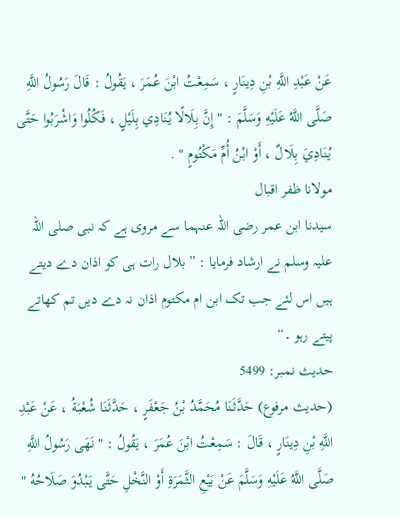عَنْ عَبْدِ اللَّهِ بْنِ دِينَارٍ ، سَمِعْتُ ابْنَ عُمَرَ ، يَقُولُ : قَالَ رَسُولُ اللَّهِ صَلَّى اللَّهُ عَلَيْهِ وَسَلَّمَ : " إِنَّ بِلَالًا يُنَادِي بِلَيْلٍ ، فَكُلُوا وَاشْرَبُوا حَتَّى يُنَادِيَ بِلَالٌ ، أَوْ ابْنُ أُمِّ مَكْتُومٍ " .
مولانا ظفر اقبال
سیدنا ابن عمر رضی اللہ عنہما سے مروی ہے کہ نبی صلی اللہ علیہ وسلم نے ارشاد فرمایا : ”بلال رات ہی کو اذان دے دیتے ہیں اس لئے جب تک ابن ام مکتوم اذان نہ دے دیں تم کھاتے پیتے رہو ۔“
حدیث نمبر: 5499
(حديث مرفوع) حَدَّثَنَا مُحَمَّدُ بْنُ جَعْفَرٍ ، حَدَّثَنَا شُعْبَةُ ، عَنْ عَبْدِ اللَّهِ بْنِ دِينَارٍ ، قَالَ : سَمِعْتُ ابْنَ عُمَرَ ، يَقُولُ : " نَهَى رَسُولُ اللَّهِ صَلَّى اللَّهُ عَلَيْهِ وَسَلَّمَ عَنْ بَيْعِ الثَّمَرَةِ أَوْ النَّخْلِ حَتَّى يَبْدُوَ صَلَاحُهُ "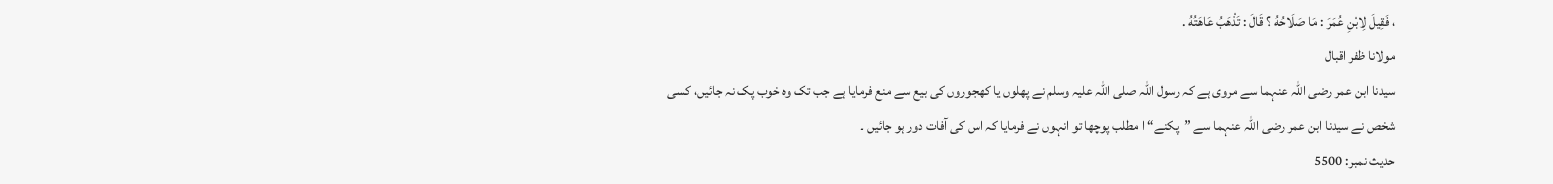، فَقِيلَ لِابْنِ عُمَرَ : مَا صَلَاحُهُ ؟ قَالَ : تَذْهَبُ عَاهَتُهُ .
مولانا ظفر اقبال
سیدنا ابن عمر رضی اللہ عنہما سے مروی ہے کہ رسول اللہ صلی اللہ علیہ وسلم نے پھلوں یا کھجوروں کی بیع سے منع فرمایا ہے جب تک وہ خوب پک نہ جائیں، کسی شخص نے سیدنا ابن عمر رضی اللہ عنہما سے ”پکنے“ ا مطلب پوچھا تو انہوں نے فرمایا کہ اس کی آفات دور ہو جائیں ۔
حدیث نمبر: 5500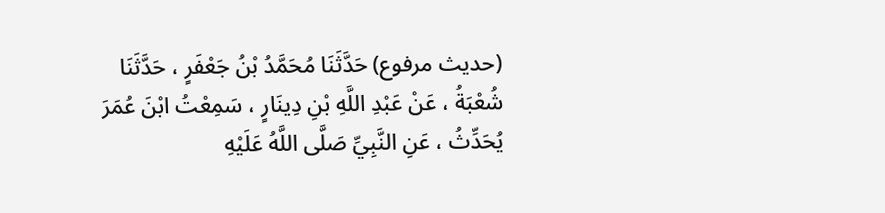(حديث مرفوع) حَدَّثَنَا مُحَمَّدُ بْنُ جَعْفَرٍ ، حَدَّثَنَا شُعْبَةُ ، عَنْ عَبْدِ اللَّهِ بْنِ دِينَارٍ ، سَمِعْتُ ابْنَ عُمَرَ يُحَدِّثُ ، عَنِ النَّبِيِّ صَلَّى اللَّهُ عَلَيْهِ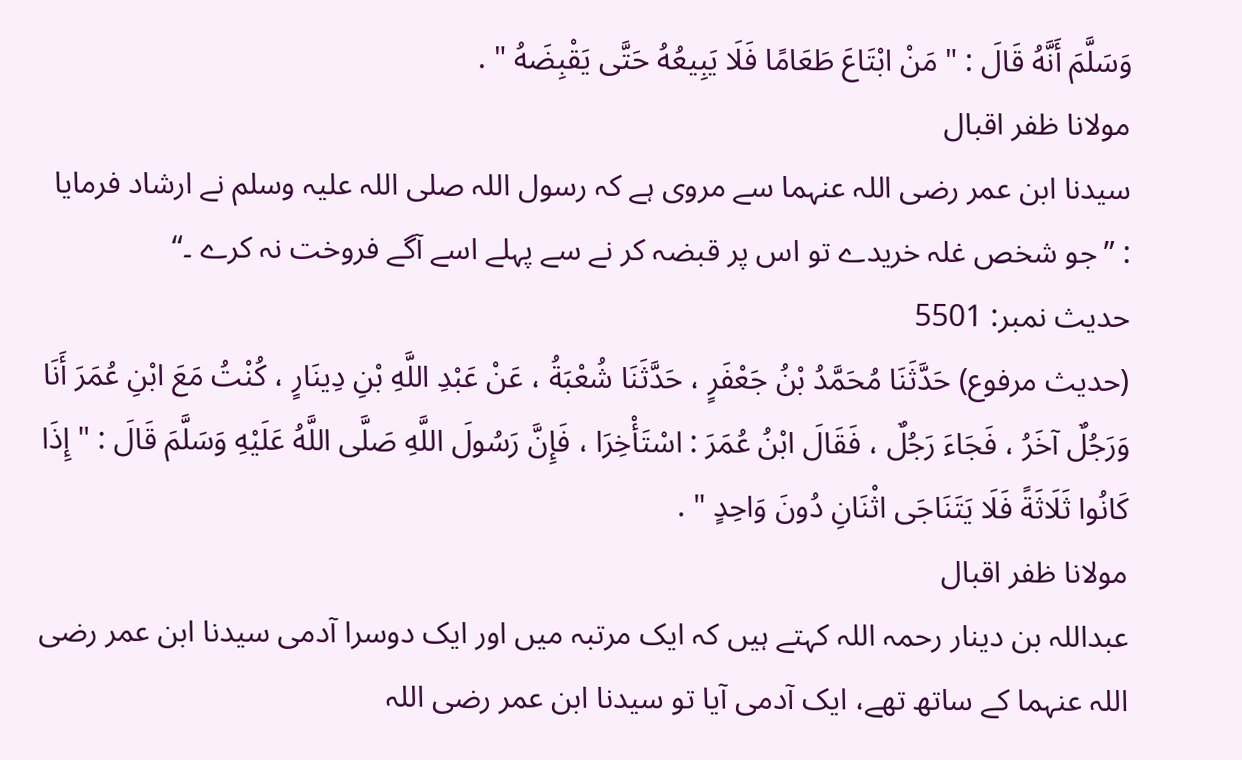وَسَلَّمَ أَنَّهُ قَالَ : " مَنْ ابْتَاعَ طَعَامًا فَلَا يَبِيعُهُ حَتَّى يَقْبِضَهُ " .
مولانا ظفر اقبال
سیدنا ابن عمر رضی اللہ عنہما سے مروی ہے کہ رسول اللہ صلی اللہ علیہ وسلم نے ارشاد فرمایا : ”جو شخص غلہ خریدے تو اس پر قبضہ کر نے سے پہلے اسے آگے فروخت نہ کرے ۔“
حدیث نمبر: 5501
(حديث مرفوع) حَدَّثَنَا مُحَمَّدُ بْنُ جَعْفَرٍ ، حَدَّثَنَا شُعْبَةُ ، عَنْ عَبْدِ اللَّهِ بْنِ دِينَارٍ ، كُنْتُ مَعَ ابْنِ عُمَرَ أَنَا وَرَجُلٌ آخَرُ ، فَجَاءَ رَجُلٌ ، فَقَالَ ابْنُ عُمَرَ : اسْتَأْخِرَا ، فَإِنَّ رَسُولَ اللَّهِ صَلَّى اللَّهُ عَلَيْهِ وَسَلَّمَ قَالَ : " إِذَا كَانُوا ثَلَاثَةً فَلَا يَتَنَاجَى اثْنَانِ دُونَ وَاحِدٍ " .
مولانا ظفر اقبال
عبداللہ بن دینار رحمہ اللہ کہتے ہیں کہ ایک مرتبہ میں اور ایک دوسرا آدمی سیدنا ابن عمر رضی اللہ عنہما کے ساتھ تھے، ایک آدمی آیا تو سیدنا ابن عمر رضی اللہ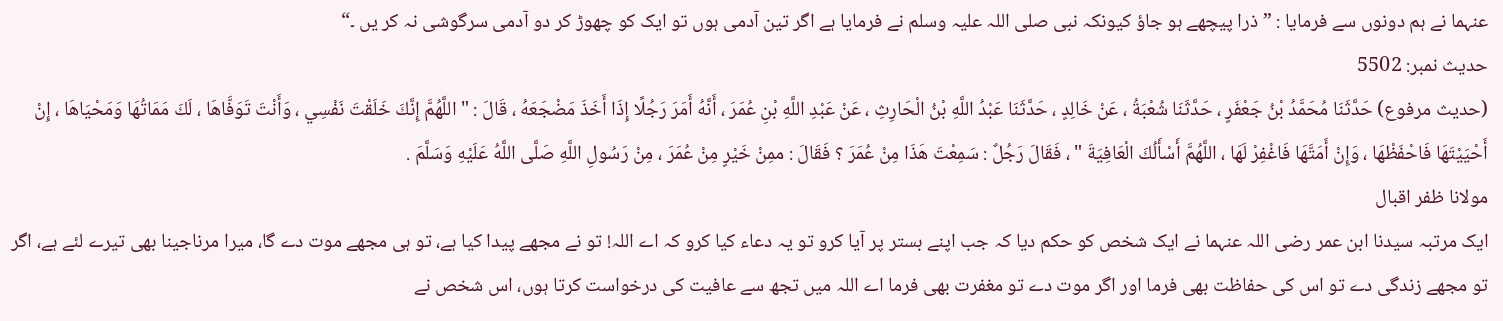عنہما نے ہم دونوں سے فرمایا : ”ذرا پیچھے ہو جاؤ کیونکہ نبی صلی اللہ علیہ وسلم نے فرمایا ہے اگر تین آدمی ہوں تو ایک کو چھوڑ کر دو آدمی سرگوشی نہ کر یں ۔“
حدیث نمبر: 5502
(حديث مرفوع) حَدَّثَنَا مُحَمَّدُ بْنُ جَعْفَرٍ ، حَدَّثَنَا شُعْبَةُ ، عَنْ خَالِدٍ ، حَدَّثَنَا عَبْدُ اللَّهِ بْنُ الْحَارِثِ ، عَنْ عَبْدِ اللَّهِ بْنِ عُمَرَ ، أَنَّهُ أَمَرَ رَجُلًا إِذَا أَخَذَ مَضْجَعَهُ ، قَالَ : " اللَّهُمَّ إِنَّكَ خَلَقْتَ نَفْسِي ، وَأَنْتَ تَوَفَّاهَا ، لَكَ مَمَاتُهَا وَمَحْيَاهَا ، إِنْ أَحْيَيْتَهَا فَاحْفَظْهَا ، وَإِنْ أَمَتَّهَا فَاغْفِرْ لَهَا ، اللَّهُمَّ أَسْأَلُكَ الْعَافِيَةَ " ، فَقَالَ رَجُلٌ : سَمِعْتَ هَذَا مِنْ عُمَرَ ؟ فَقَالَ : ممِنْ خَيْرٍ مِنْ عُمَرَ ، مِنْ رَسُولِ اللَّهِ صَلَّى اللَّهُ عَلَيْهِ وَسَلَّمَ .
مولانا ظفر اقبال
ایک مرتبہ سیدنا ابن عمر رضی اللہ عنہما نے ایک شخص کو حکم دیا کہ جب اپنے بستر پر آیا کرو تو یہ دعاء کیا کرو کہ اے اللہ! تو نے مجھے پیدا کیا ہے، تو ہی مجھے موت دے گا، میرا مرناجینا بھی تیرے لئے ہے، اگر تو مجھے زندگی دے تو اس کی حفاظت بھی فرما اور اگر موت دے تو مغفرت بھی فرما اے اللہ میں تجھ سے عافیت کی درخواست کرتا ہوں، اس شخص نے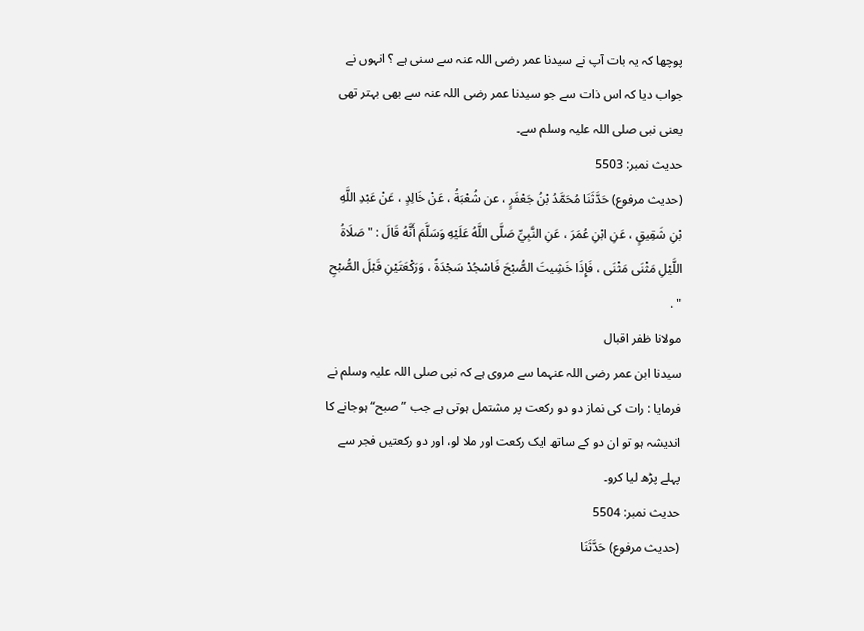پوچھا کہ یہ بات آپ نے سیدنا عمر رضی اللہ عنہ سے سنی ہے ؟ انہوں نے جواب دیا کہ اس ذات سے جو سیدنا عمر رضی اللہ عنہ سے بھی بہتر تھی یعنی نبی صلی اللہ علیہ وسلم سے۔
حدیث نمبر: 5503
(حديث مرفوع) حَدَّثَنَا مُحَمَّدُ بْنُ جَعْفَرٍ ، عن شُعْبَةُ ، عَنْ خَالِدٍ ، عَنْ عَبْدِ اللَّهِ بْنِ شَقِيقٍ ، عَنِ ابْنِ عُمَرَ ، عَنِ النَّبِيِّ صَلَّى اللَّهُ عَلَيْهِ وَسَلَّمَ أَنَّهُ قَالَ : " صَلَاةُ اللَّيْلِ مَثْنَى مَثْنَى ، فَإِذَا خَشِيتَ الصُّبْحَ فَاسْجُدْ سَجْدَةً ، وَرَكْعَتَيْنِ قَبْلَ الصُّبْحِ " .
مولانا ظفر اقبال
سیدنا ابن عمر رضی اللہ عنہما سے مروی ہے کہ نبی صلی اللہ علیہ وسلم نے فرمایا : رات کی نماز دو دو رکعت پر مشتمل ہوتی ہے جب ”صبح“ ہوجانے کا اندیشہ ہو تو ان دو کے ساتھ ایک رکعت اور ملا لو، اور دو رکعتیں فجر سے پہلے پڑھ لیا کرو۔
حدیث نمبر: 5504
(حديث مرفوع) حَدَّثَنَا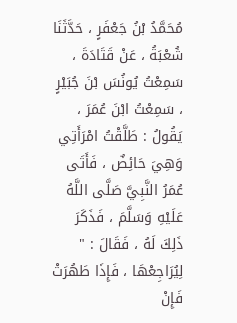مُحَمَّدُ بْنُ جَعْفَرٍ ، حَدَّثَنَا شُعْبَةُ ، عَنْ قَتَادَةَ ، سَمِعْتُ يُونُسَ بْنَ جُبَيْرٍ ، سَمِعْتُ ابْنَ عُمَرَ ، يَقُولُ : طَلَّقْتُ امْرَأَتِي وَهِيَ حَائِضٌ ، فَأَتَى عُمَرُ النَّبِيَّ صَلَّى اللَّهُ عَلَيْهِ وَسَلَّمَ ، فَذَكَرَ ذَلِكَ لَهُ ، فَقَالَ : " لِيُرَاجِعْهَا ، فَإِذَا طَهُرَتْ فَإِنْ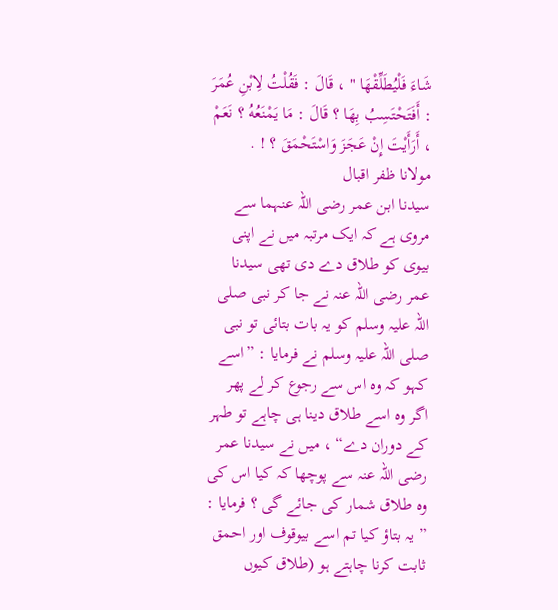شَاءَ فَلْيُطَلِّقْهَا " ، قَالَ : فَقُلْتُ لِابْنِ عُمَرَ : أَفَتَحْتَسِبُ بِهَا ؟ قَالَ : مَا يَمْنَعُهُ ؟ نَعَمْ ، أَرَأَيْتَ إِنْ عَجَزَ وَاسْتَحْمَقَ ؟ ! .
مولانا ظفر اقبال
سیدنا ابن عمر رضی اللہ عنہما سے مروی ہے کہ ایک مرتبہ میں نے اپنی بیوی کو طلاق دے دی تھی سیدنا عمر رضی اللہ عنہ نے جا کر نبی صلی اللہ علیہ وسلم کو یہ بات بتائی تو نبی صلی اللہ علیہ وسلم نے فرمایا : ”اسے کہو کہ وہ اس سے رجوع کر لے پھر اگر وہ اسے طلاق دینا ہی چاہے تو طہر کے دوران دے“ ، میں نے سیدنا عمر رضی اللہ عنہ سے پوچھا کہ کیا اس کی وہ طلاق شمار کی جائے گی ؟ فرمایا : ” یہ بتاؤ کیا تم اسے بیوقوف اور احمق ثابت کرنا چاہتے ہو (طلاق کیوں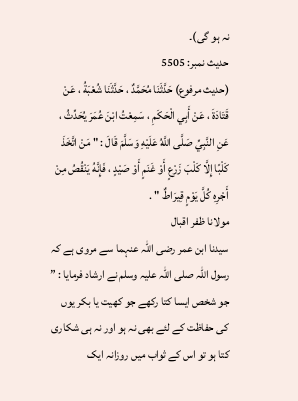نہ ہو گی)۔
حدیث نمبر: 5505
(حديث مرفوع) حَدَّثَنَا مُحَمَّدٌ ، حَدَّثَنَا شُعْبَةُ ، عَنْ قَتَادَةَ ، عَنْ أَبِي الْحَكَمِ ، سَمِعْتُ ابْنَ عُمَرَ يُحَدِّثُ ، عَنِ النَّبِيِّ صَلَّى اللَّهُ عَلَيْهِ وَسَلَّمَ قَالَ : " مَنْ اتَّخَذَ كَلْبًا إِلَّا كَلْبَ زَرْعٍ أَوْ غَنَمٍ أَوْ صَيْدٍ ، فَإِنَّهُ يَنْقُصُ مِنْ أَجْرِهِ كُلَّ يَوْمٍ قِيرَاطٌ " .
مولانا ظفر اقبال
سیدنا ابن عمر رضی اللہ عنہما سے مروی ہے کہ رسول اللہ صلی اللہ علیہ وسلم نے ارشاد فرمایا : ” جو شخص ایسا کتا رکھے جو کھیت یا بکر یوں کی حفاظت کے لئے بھی نہ ہو اور نہ ہی شکاری کتا ہو تو اس کے ثواب میں روزانہ ایک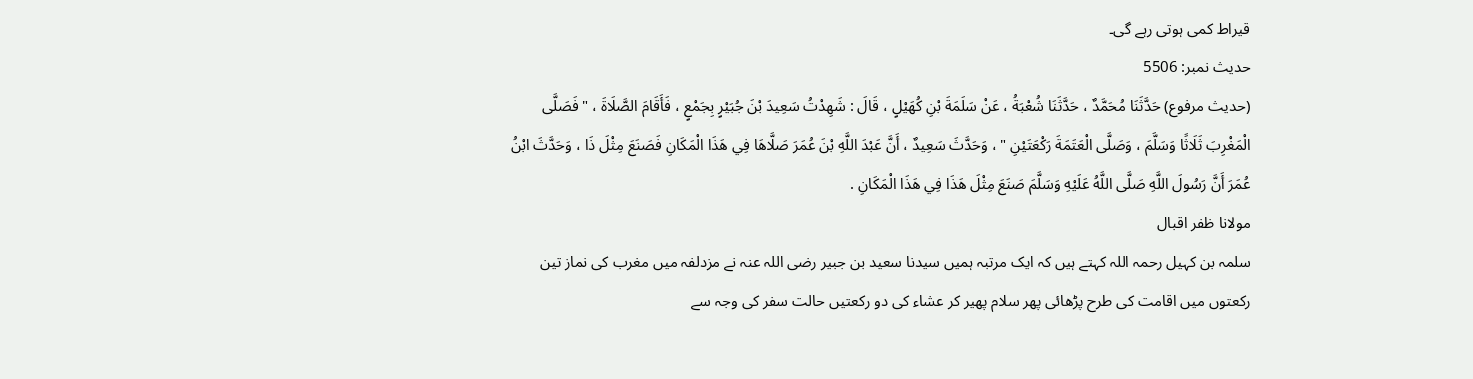قیراط کمی ہوتی رہے گی۔
حدیث نمبر: 5506
(حديث مرفوع) حَدَّثَنَا مُحَمَّدٌ ، حَدَّثَنَا شُعْبَةُ ، عَنْ سَلَمَةَ بْنِ كُهَيْلٍ ، قَالَ : شَهِدْتُ سَعِيدَ بْنَ جُبَيْرٍ بِجَمْعٍ ، فَأَقَامَ الصَّلَاةَ ، " فَصَلَّى الْمَغْرِبَ ثَلَاثًا وَسَلَّمَ ، وَصَلَّى الْعَتَمَةَ رَكْعَتَيْنِ " ، وَحَدَّثَ سَعِيدٌ ، أَنَّ عَبْدَ اللَّهِ بْنَ عُمَرَ صَلَّاهَا فِي هَذَا الْمَكَانِ فَصَنَعَ مِثْلَ ذَا ، وَحَدَّثَ ابْنُ عُمَرَ أَنَّ رَسُولَ اللَّهِ صَلَّى اللَّهُ عَلَيْهِ وَسَلَّمَ صَنَعَ مِثْلَ هَذَا فِي هَذَا الْمَكَانِ .
مولانا ظفر اقبال
سلمہ بن کہیل رحمہ اللہ کہتے ہیں کہ ایک مرتبہ ہمیں سیدنا سعید بن جبیر رضی اللہ عنہ نے مزدلفہ میں مغرب کی نماز تین رکعتوں میں اقامت کی طرح پڑھائی پھر سلام پھیر کر عشاء کی دو رکعتیں حالت سفر کی وجہ سے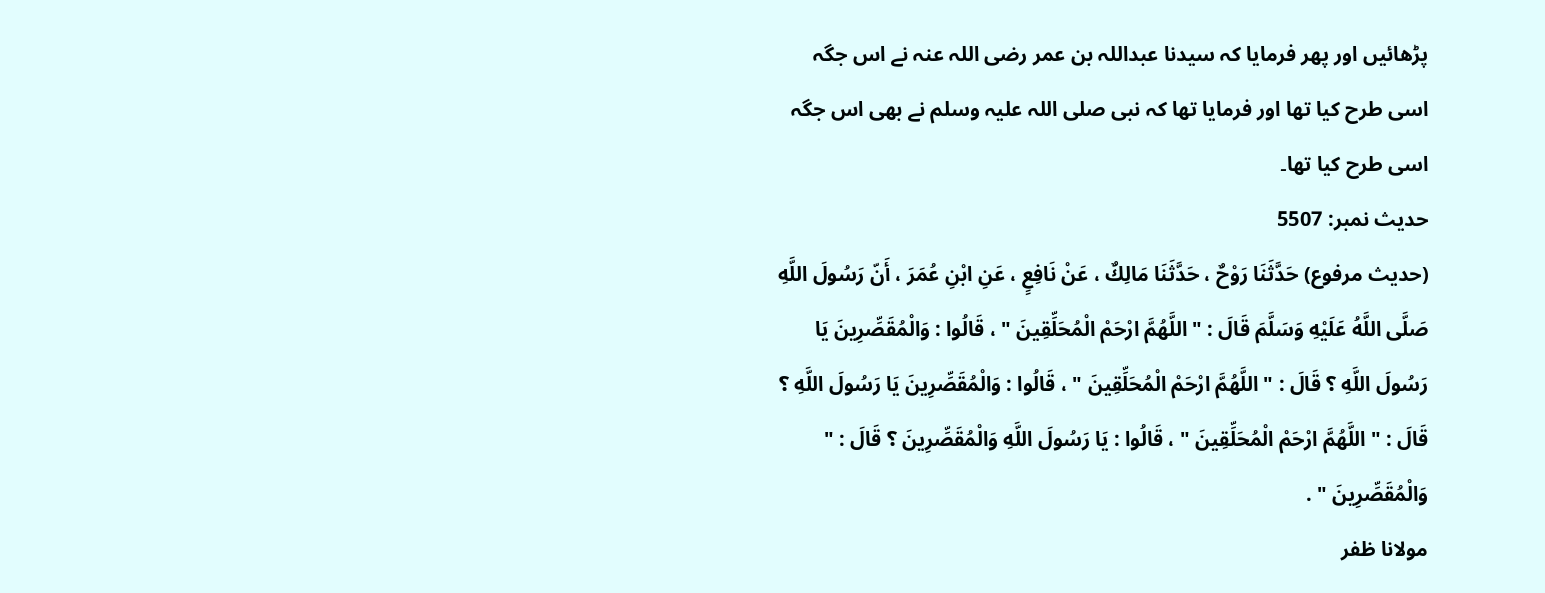پڑھائیں اور پھر فرمایا کہ سیدنا عبداللہ بن عمر رضی اللہ عنہ نے اس جگہ اسی طرح کیا تھا اور فرمایا تھا کہ نبی صلی اللہ علیہ وسلم نے بھی اس جگہ اسی طرح کیا تھا۔
حدیث نمبر: 5507
(حديث مرفوع) حَدَّثَنَا رَوْحٌ ، حَدَّثَنَا مَالِكٌ ، عَنْ نَافِعٍ ، عَنِ ابْنِ عُمَرَ ، أَنّ رَسُولَ اللَّهِ صَلَّى اللَّهُ عَلَيْهِ وَسَلَّمَ قَالَ : " اللَّهُمَّ ارْحَمْ الْمُحَلِّقِينَ " ، قَالُوا : وَالْمُقَصِّرِينَ يَا رَسُولَ اللَّهِ ؟ قَالَ : " اللَّهُمَّ ارْحَمْ الْمُحَلِّقِينَ " ، قَالُوا : وَالْمُقَصِّرِينَ يَا رَسُولَ اللَّهِ ؟ قَالَ : " اللَّهُمَّ ارْحَمْ الْمُحَلِّقِينَ " ، قَالُوا : يَا رَسُولَ اللَّهِ وَالْمُقَصِّرِينَ ؟ قَالَ : " وَالْمُقَصِّرِينَ " .
مولانا ظفر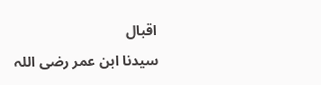اقبال
سیدنا ابن عمر رضی اللہ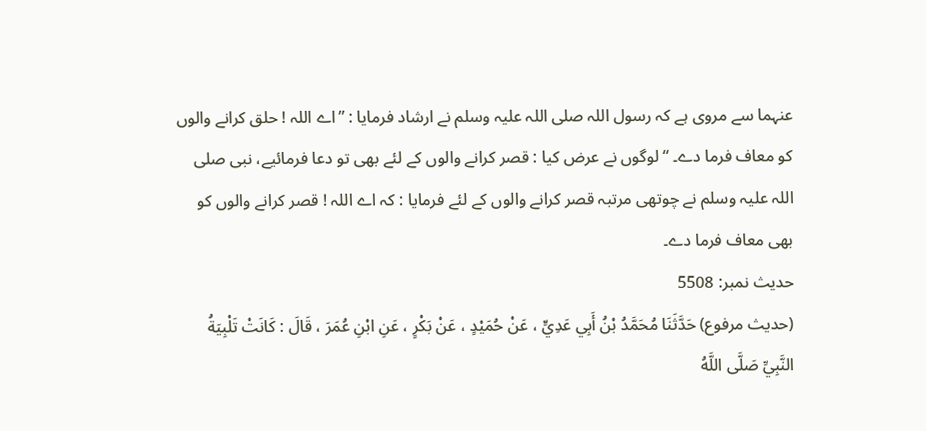عنہما سے مروی ہے کہ رسول اللہ صلی اللہ علیہ وسلم نے ارشاد فرمایا : ”اے اللہ ! حلق کرانے والوں کو معاف فرما دے۔ “ لوگوں نے عرض کیا : قصر کرانے والوں کے لئے بھی تو دعا فرمائیے، نبی صلی اللہ علیہ وسلم نے چوتھی مرتبہ قصر کرانے والوں کے لئے فرمایا : کہ اے اللہ ! قصر کرانے والوں کو بھی معاف فرما دے۔
حدیث نمبر: 5508
(حديث مرفوع) حَدَّثَنَا مُحَمَّدُ بْنُ أَبِي عَدِيٍّ ، عَنْ حُمَيْدٍ ، عَنْ بَكْرٍ ، عَنِ ابْنِ عُمَرَ ، قَالَ : كَانَتْ تَلْبِيَةُ النَّبِيِّ صَلَّى اللَّهُ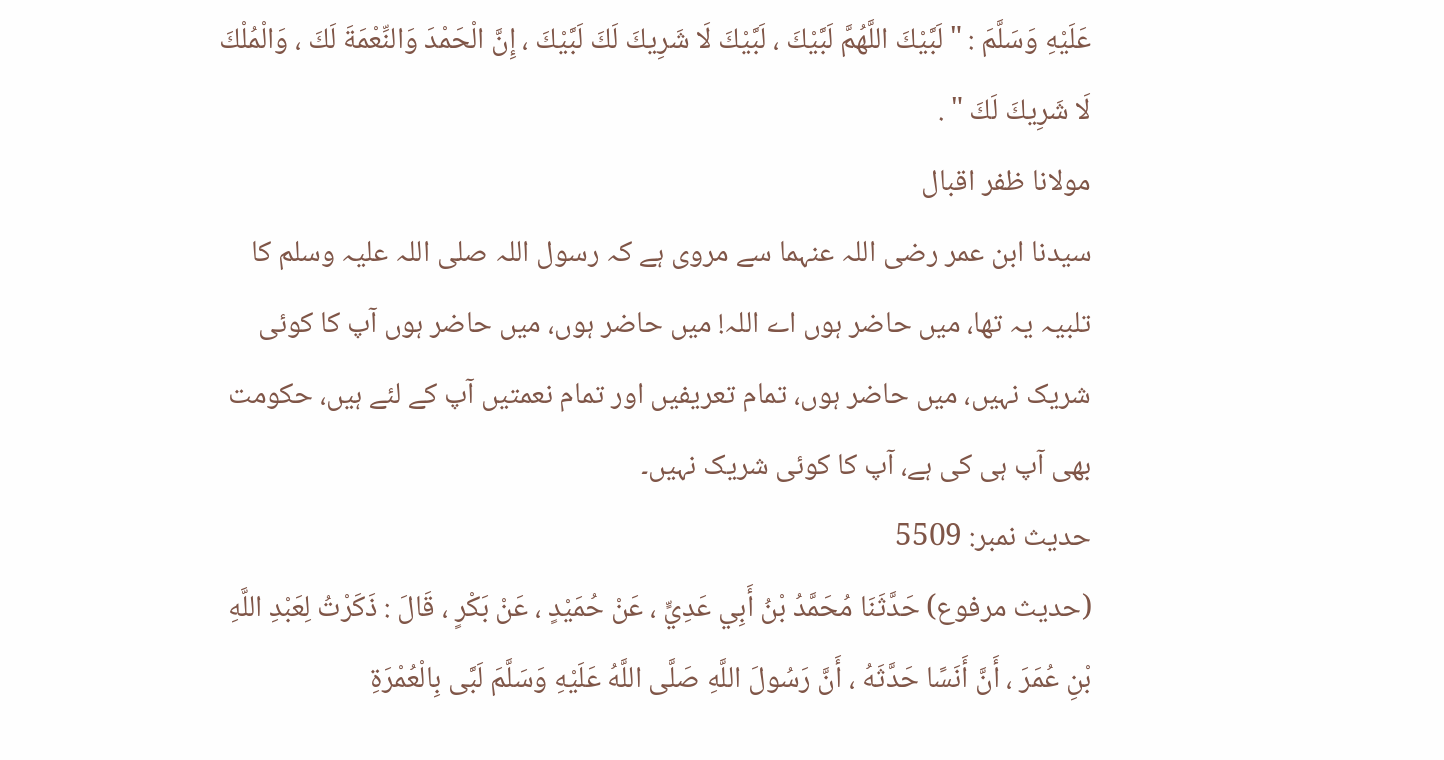عَلَيْهِ وَسَلَّمَ : " لَبَّيْكَ اللَّهُمَّ لَبَّيْكَ ، لَبَّيْكَ لَا شَرِيكَ لَكَ لَبَّيْكَ ، إِنَّ الْحَمْدَ وَالنِّعْمَةَ لَكَ ، وَالْمُلْكَ لَا شَرِيكَ لَكَ " .
مولانا ظفر اقبال
سیدنا ابن عمر رضی اللہ عنہما سے مروی ہے کہ رسول اللہ صلی اللہ علیہ وسلم کا تلبیہ یہ تھا، میں حاضر ہوں اے اللہ! میں حاضر ہوں، میں حاضر ہوں آپ کا کوئی شریک نہیں، میں حاضر ہوں، تمام تعریفیں اور تمام نعمتیں آپ کے لئے ہیں، حکومت بھی آپ ہی کی ہے، آپ کا کوئی شریک نہیں۔
حدیث نمبر: 5509
(حديث مرفوع) حَدَّثَنَا مُحَمَّدُ بْنُ أَبِي عَدِيٍّ ، عَنْ حُمَيْدٍ ، عَنْ بَكْرٍ ، قَالَ : ذَكَرْتُ لِعَبْدِ اللَّهِ بْنِ عُمَرَ ، أَنَّ أَنَسًا حَدَّثَهُ ، أَنَّ رَسُولَ اللَّهِ صَلَّى اللَّهُ عَلَيْهِ وَسَلَّمَ لَبَّى بِالْعُمْرَةِ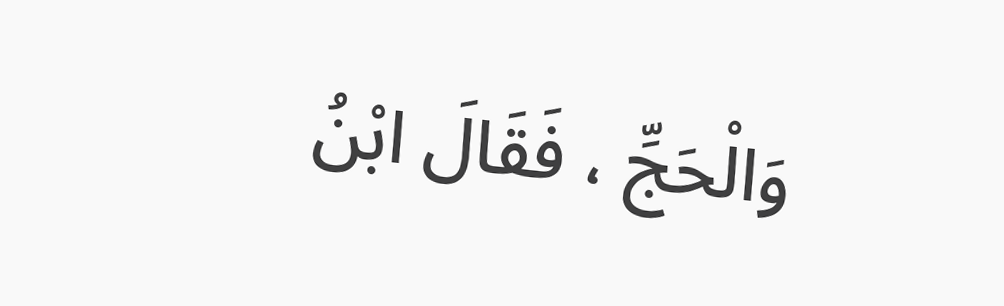وَالْحَجِّ ، فَقَالَ ابْنُ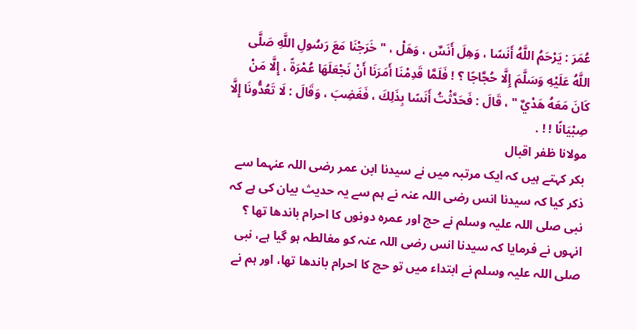عُمَرَ : يَرْحَمُ اللَّهُ أَنَسًا ، وَهِلَ أَنَسٌ ، وَهَلْ ، " خَرَجْنَا مَعَ رَسُولِ اللَّهِ صَلَّى اللَّهُ عَلَيْهِ وَسَلَّمَ إِلَّا حُجَّاجًا ؟ ! فَلَمَّا قَدِمْنَا أَمَرَنَا أَنْ نَجْعَلَهَا عُمْرَةً ، إِلَّا مَنْ كَانَ مَعَهُ هَدْيٌ " ، قَالَ : فَحَدَّثْتُ أَنَسًا بِذَلِكَ ، فَغَضِبَ ، وَقَالَ : لَا تَعُدُّونَا إِلَّا صِبْيَانًا ! ! .
مولانا ظفر اقبال
بکر کہتے ہیں کہ ایک مرتبہ میں نے سیدنا ابن عمر رضی اللہ عنہما سے ذکر کیا کہ سیدنا انس رضی اللہ عنہ نے ہم سے یہ حدیث بیان کی ہے کہ نبی صلی اللہ علیہ وسلم نے حج اور عمرہ دونوں کا احرام باندھا تھا ؟ انہوں نے فرمایا کہ سیدنا انس رضی اللہ عنہ کو مغالطہ ہو گیا ہے، نبی صلی اللہ علیہ وسلم نے ابتداء میں تو حج کا احرام باندھا تھا، اور ہم نے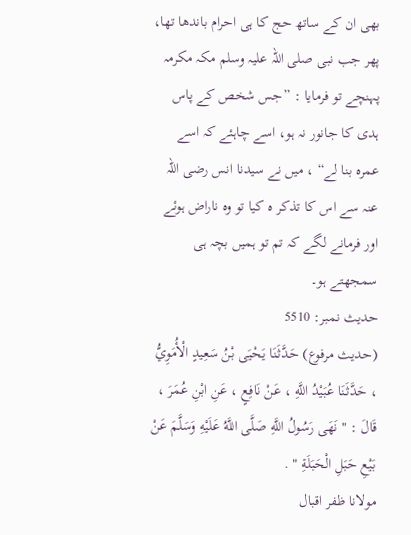بھی ان کے ساتھ حج کا ہی احرام باندھا تھا، پھر جب نبی صلی اللہ علیہ وسلم مکہ مکرمہ پہنچے تو فرمایا : ”جس شخص کے پاس ہدی کا جانور نہ ہو، اسے چاہئے کہ اسے عمرہ بنا لے“ ، میں نے سیدنا انس رضی اللہ عنہ سے اس کا تذکر ہ کیا تو وہ ناراض ہوئے اور فرمانے لگے کہ تم تو ہمیں بچہ ہی سمجھتے ہو۔
حدیث نمبر: 5510
(حديث مرفوع) حَدَّثَنَا يَحْيَى بْنُ سَعِيدٍ الْأُمَوِيُّ ، حَدَّثَنَا عُبَيْدُ اللَّهِ ، عَنْ نَافِعٍ ، عَنِ ابْنِ عُمَرَ ، قَالَ : " نَهَى رَسُولُ اللَّهِ صَلَّى اللَّهُ عَلَيْهِ وَسَلَّمَ عَنْ بَيْعِ حَبَلِ الْحَبَلَةِ " .
مولانا ظفر اقبال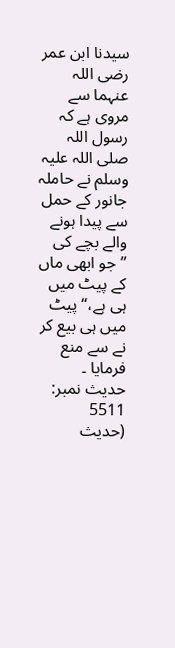سیدنا ابن عمر رضی اللہ عنہما سے مروی ہے کہ رسول اللہ صلی اللہ علیہ وسلم نے حاملہ جانور کے حمل سے پیدا ہونے والے بچے کی ”جو ابھی ماں کے پیٹ میں ہی ہے،“ پیٹ میں ہی بیع کر نے سے منع فرمایا ۔
حدیث نمبر: 5511
(حديث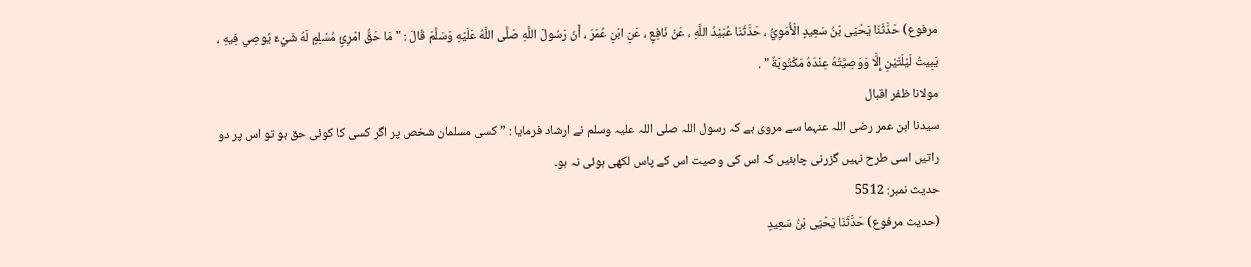مرفوع) حَدَّثَنَا يَحْيَى بْنُ سَعِيدٍ الْأُمَوِيُّ ، حَدَّثَنَا عُبَيْدُ اللَّهِ ، عَنْ نَافِعٍ ، عَنِ ابْنِ عُمَرَ ، أَنّ رَسُولَ اللَّهِ صَلَّى اللَّهُ عَلَيْهِ وَسَلَّمَ قَالَ : " مَا حَقُّ امْرِئٍ مُسْلِمٍ لَهُ شَيْءٌ يُوصِي فِيهِ ، يَبِيتُ لَيْلَتَيْنِ إِلَّا وَوَصِيَّتُهُ عِنْدَهُ مَكْتُوبَةٌ " .
مولانا ظفر اقبال
سیدنا ابن عمر رضی اللہ عنہما سے مروی ہے کہ رسول اللہ صلی اللہ علیہ وسلم نے ارشاد فرمایا : ” کسی مسلمان شخص پر اگر کسی کا کوئی حق ہو تو اس پر دو راتیں اسی طرح نہیں گزرنی چاہئیں کہ اس کی وصیت اس کے پاس لکھی ہوئی نہ ہو۔
حدیث نمبر: 5512
(حديث مرفوع) حَدَّثَنَا يَحْيَى بْنُ سَعِيدٍ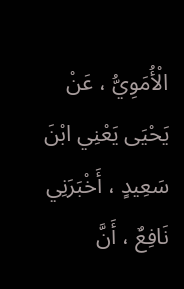الْأُمَوِيُّ ، عَنْ يَحْيَى يَعْنِي ابْنَ سَعِيدٍ ، أَخْبَرَنِي نَافِعٌ ، أَنَّ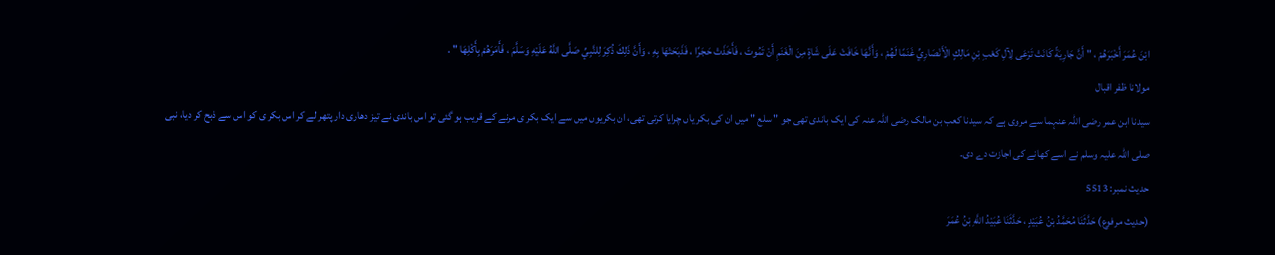ابْنَ عُمَرَ أَخْبَرَهُمْ ، " أَنَّ جَارِيَةً كَانَتْ تَرْعَى لِآلِ كَعْبِ بْنِ مَالِكٍ الْأَنْصَارِيِّ غَنَمًا لَهُمْ ، وَأَنَّهَا خَافَتْ عَلَى شَاةٍ مِنَ الْغَنَمِ أَنْ تَمُوتَ ، فَأَخَذَتْ حَجَرًا ، فَذَبَحَتْهَا بِهِ ، وَأَنَّ ذَلِكَ ذُكِرَ لِلنَّبِيِّ صَلَّى اللَّهُ عَلَيْهِ وَسَلَّمَ ، فَأَمَرَهُمْ بِأَكْلِهَا " .
مولانا ظفر اقبال
سیدنا ابن عمر رضی اللہ عنہما سے مروی ہے کہ سیدنا کعب بن مالک رضی اللہ عنہ کی ایک باندی تھی جو " سلع " میں ان کی بکر یاں چرایا کرتی تھی، ان بکریوں میں سے ایک بکر ی مرنے کے قریب ہو گئی تو اس باندی نے تیز دھاری دار پتھر لے کر اس بکر ی کو اس سے ذبح کر دیا، نبی صلی اللہ علیہ وسلم نے اسے کھانے کی اجازت دے دی۔
حدیث نمبر: 5513
(حديث مرفوع) حَدَّثَنَا مُحَمَّدُ بْنُ عُبَيْدٍ ، حَدَّثَنَا عُبَيْدُ اللَّهِ بْنُ عُمَرَ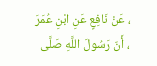، عَنْ نَافِعٍ عَنِ ابْنِ عُمَرَ ، أَنّ رَسُولَ اللَّهِ صَلَّى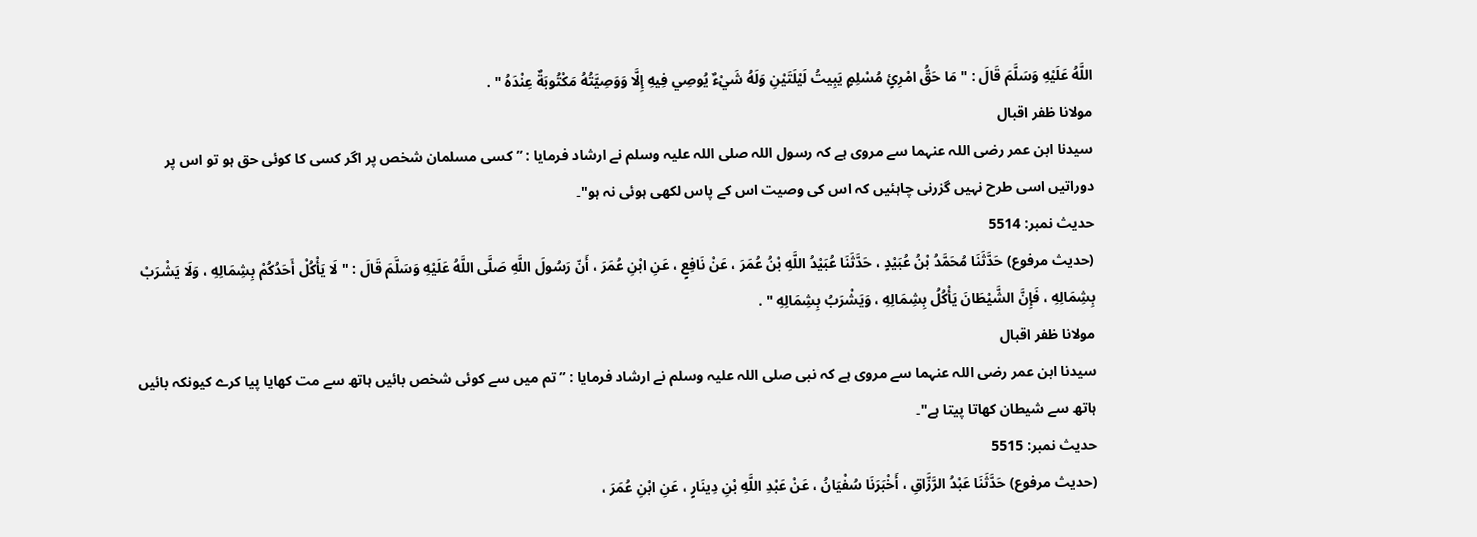اللَّهُ عَلَيْهِ وَسَلَّمَ قَالَ : " مَا حَقُّ امْرِئٍ مُسْلِمٍ يَبِيتُ لَيْلَتَيْنِ وَلَهُ شَيْءٌ يُوصِي فِيهِ إِلَّا وَوَصِيَّتُهُ مَكْتُوبَةٌ عِنْدَهُ " .
مولانا ظفر اقبال
سیدنا ابن عمر رضی اللہ عنہما سے مروی ہے کہ رسول اللہ صلی اللہ علیہ وسلم نے ارشاد فرمایا : ” کسی مسلمان شخص پر اگر کسی کا کوئی حق ہو تو اس پر دوراتیں اسی طرح نہیں گزرنی چاہئیں کہ اس کی وصیت اس کے پاس لکھی ہوئی نہ ہو"۔
حدیث نمبر: 5514
(حديث مرفوع) حَدَّثَنَا مُحَمَّدُ بْنُ عُبَيْدٍ ، حَدَّثَنَا عُبَيْدُ اللَّهِ بْنُ عُمَرَ ، عَنْ نَافِعٍ ، عَنِ ابْنِ عُمَرَ ، أَنّ رَسُولَ اللَّهِ صَلَّى اللَّهُ عَلَيْهِ وَسَلَّمَ قَالَ : " لَا يَأْكُلْ أَحَدُكُمْ بِشِمَالِهِ ، وَلَا يَشْرَبْ بِشِمَالِهِ ، فَإِنَّ الشَّيْطَانَ يَأْكُلُ بِشِمَالِهِ ، وَيَشْرَبُ بِشِمَالِهِ " .
مولانا ظفر اقبال
سیدنا ابن عمر رضی اللہ عنہما سے مروی ہے کہ نبی صلی اللہ علیہ وسلم نے ارشاد فرمایا : ” تم میں سے کوئی شخص بائیں ہاتھ سے مت کھایا پیا کرے کیونکہ بائیں ہاتھ سے شیطان کھاتا پیتا ہے"۔
حدیث نمبر: 5515
(حديث مرفوع) حَدَّثَنَا عَبْدُ الرَّزَّاقِ ، أَخْبَرَنَا سُفْيَانُ ، عَنْ عَبْدِ اللَّهِ بْنِ دِينَارٍ ، عَنِ ابْنِ عُمَرَ ،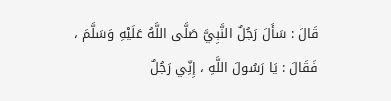قَالَ : سَأَلَ رَجُلٌ النَّبِيَّ صَلَّى اللَّهُ عَلَيْهِ وَسَلَّمَ ، فَقَالَ : يَا رَسُولَ اللَّهِ ، إِنِّي رَجُلٌ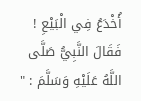أُخْدَعُ فِي الْبَيْعِ ! فَقَالَ النَّبِيُّ صَلَّى اللَّهُ عَلَيْهِ وَسَلَّمَ : "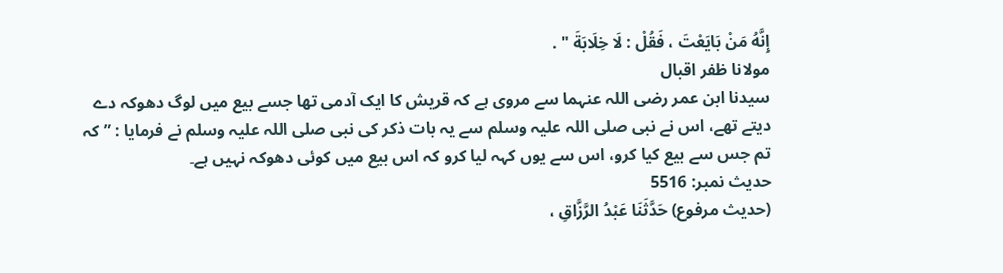إِنَّهُ مَنْ بَايَعْتَ ، فَقُلْ : لَا خِلَابَةَ " .
مولانا ظفر اقبال
سیدنا ابن عمر رضی اللہ عنہما سے مروی ہے کہ قریش کا ایک آدمی تھا جسے بیع میں لوگ دھوکہ دے دیتے تھے، اس نے نبی صلی اللہ علیہ وسلم سے یہ بات ذکر کی نبی صلی اللہ علیہ وسلم نے فرمایا : ” کہ تم جس سے بیع کیا کرو، اس سے یوں کہہ لیا کرو کہ اس بیع میں کوئی دھوکہ نہیں ہے۔
حدیث نمبر: 5516
(حديث مرفوع) حَدَّثَنَا عَبْدُ الرَّزَّاقِ ،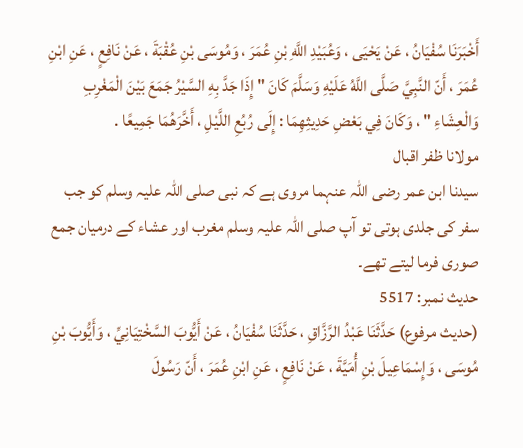أَخْبَرَنَا سُفْيَانُ ، عَنْ يَحْيَى ، وَعُبَيْدِ اللَّهِ بْنِ عُمَرَ ، وَمُوسَى بْنِ عُقْبَةَ ، عَنْ نَافِعٍ ، عَنِ ابْنِ عُمَرَ ، أَنّ النَّبِيَّ صَلَّى اللَّهُ عَلَيْهِ وَسَلَّمَ كَانَ " إِذَا جَدَّ بِهِ السَّيْرُ جَمَعَ بَيْنَ الْمَغْرِبِ وَالْعِشَاءِ " ، وَكَانَ فِي بَعْضِ حَدِيثِهِمَا : إِلَى رُبُعِ اللَّيْلِ ، أَخَّرَهُمَا جَمِيعًا .
مولانا ظفر اقبال
سیدنا ابن عمر رضی اللہ عنہما مروی ہے کہ نبی صلی اللہ علیہ وسلم کو جب سفر کی جلدی ہوتی تو آپ صلی اللہ علیہ وسلم مغرب اور عشاء کے درمیان جمع صوری فرما لیتے تھے۔
حدیث نمبر: 5517
(حديث مرفوع) حَدَّثَنَا عَبْدُ الرَّزَّاقِ ، حَدَّثَنَا سُفْيَانُ ، عَنْ أَيُّوبَ السَّخْتِيَانِيِّ ، وَأَيُّوبَ بْنِ مُوسَى ، وَإِسْمَاعِيلَ بْنِ أُمَيَّةَ ، عَنْ نَافِعٍ ، عَنِ ابْنِ عُمَرَ ، أَنّ رَسُولَ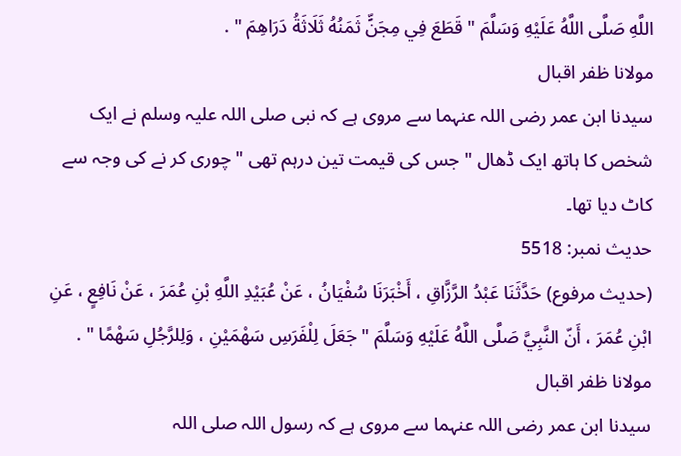اللَّهِ صَلَّى اللَّهُ عَلَيْهِ وَسَلَّمَ " قَطَعَ فِي مِجَنٍّ ثَمَنُهُ ثَلَاثَةُ دَرَاهِمَ " .
مولانا ظفر اقبال
سیدنا ابن عمر رضی اللہ عنہما سے مروی ہے کہ نبی صلی اللہ علیہ وسلم نے ایک شخص کا ہاتھ ایک ڈھال " جس کی قیمت تین درہم تھی " چوری کر نے کی وجہ سے کاٹ دیا تھا۔
حدیث نمبر: 5518
(حديث مرفوع) حَدَّثَنَا عَبْدُ الرَّزَّاقِ ، أَخْبَرَنَا سُفْيَانُ ، عَنْ عُبَيْدِ اللَّهِ بْنِ عُمَرَ ، عَنْ نَافِعٍ ، عَنِ ابْنِ عُمَرَ ، أَنّ النَّبِيَّ صَلَّى اللَّهُ عَلَيْهِ وَسَلَّمَ " جَعَلَ لِلْفَرَسِ سَهْمَيْنِ ، وَلِلرَّجُلِ سَهْمًا " .
مولانا ظفر اقبال
سیدنا ابن عمر رضی اللہ عنہما سے مروی ہے کہ رسول اللہ صلی اللہ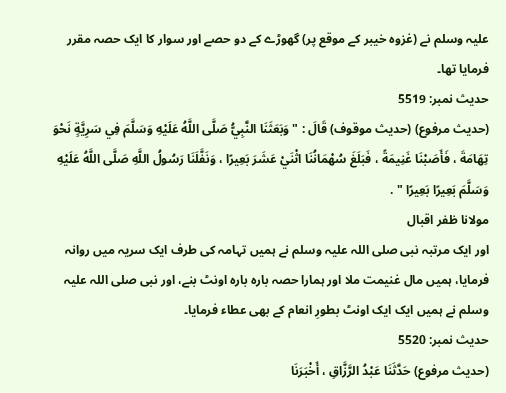علیہ وسلم نے (غزوہ خیبر کے موقع پر) گھوڑے کے دو حصے اور سوار کا ایک حصہ مقرر فرمایا تھا۔
حدیث نمبر: 5519
(حديث مرفوع) (حديث موقوف) قَالَ : " وَبَعَثَنَا النَّبِيُّ صَلَّى اللَّهُ عَلَيْهِ وَسَلَّمَ فِي سَرِيَّةٍ نَحْوَ تِهَامَةَ ، فَأَصَبْنَا غَنِيمَةً ، فَبَلَغَ سُهْمَانُنَا اثْنَيْ عَشَرَ بَعِيرًا ، وَنَفَّلَنَا رَسُولُ اللَّهِ صَلَّى اللَّهُ عَلَيْهِ وَسَلَّمَ بَعِيرًا بَعِيرًا " .
مولانا ظفر اقبال
اور ایک مرتبہ نبی صلی اللہ علیہ وسلم نے ہمیں تہامہ کی طرف ایک سریہ میں روانہ فرمایا، ہمیں مال غنیمت ملا اور ہمارا حصہ بارہ بارہ اونٹ بنے، اور نبی صلی اللہ علیہ وسلم نے ہمیں ایک ایک اونٹ بطورِ انعام کے بھی عطاء فرمایا۔
حدیث نمبر: 5520
(حديث مرفوع) حَدَّثَنَا عَبْدُ الرَّزَّاقِ ، أَخْبَرَنَا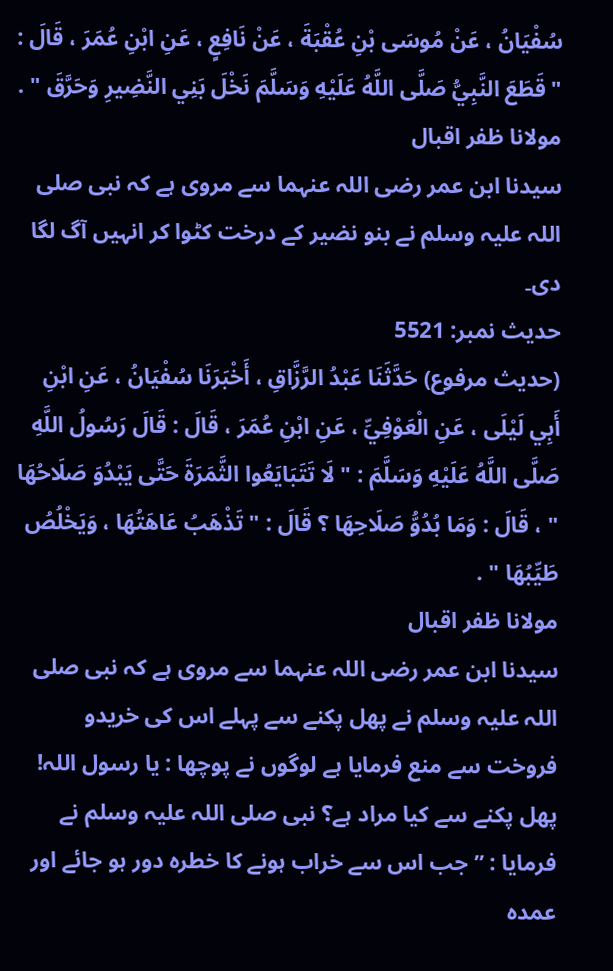سُفْيَانُ ، عَنْ مُوسَى بْنِ عُقْبَةَ ، عَنْ نَافِعٍ ، عَنِ ابْنِ عُمَرَ ، قَالَ : " قَطَعَ النَّبِيُّ صَلَّى اللَّهُ عَلَيْهِ وَسَلَّمَ نَخْلَ بَنِي النَّضِيرِ وَحَرَّقَ " .
مولانا ظفر اقبال
سیدنا ابن عمر رضی اللہ عنہما سے مروی ہے کہ نبی صلی اللہ علیہ وسلم نے بنو نضیر کے درخت کٹوا کر انہیں آگ لگا دی۔
حدیث نمبر: 5521
(حديث مرفوع) حَدَّثَنَا عَبْدُ الرَّزَّاقِ ، أَخْبَرَنَا سُفْيَانُ ، عَنِ ابْنِ أَبِي لَيْلَى ، عَنِ الْعَوْفِيِّ ، عَنِ ابْنِ عُمَرَ ، قَالَ : قَالَ رَسُولُ اللَّهِ صَلَّى اللَّهُ عَلَيْهِ وَسَلَّمَ : " لَا تَتَبَايَعُوا الثَّمَرَةَ حَتَّى يَبْدُوَ صَلَاحُهَا " ، قَالَ : وَمَا بُدُوُّ صَلَاحِهَا ؟ قَالَ : " تَذْهَبُ عَاهَتُهَا ، وَيَخْلُصُ طَيِّبُهَا " .
مولانا ظفر اقبال
سیدنا ابن عمر رضی اللہ عنہما سے مروی ہے کہ نبی صلی اللہ علیہ وسلم نے پھل پکنے سے پہلے اس کی خریدو فروخت سے منع فرمایا ہے لوگوں نے پوچھا : یا رسول اللہ! پھل پکنے سے کیا مراد ہے؟ نبی صلی اللہ علیہ وسلم نے فرمایا : ” جب اس سے خراب ہونے کا خطرہ دور ہو جائے اور عمدہ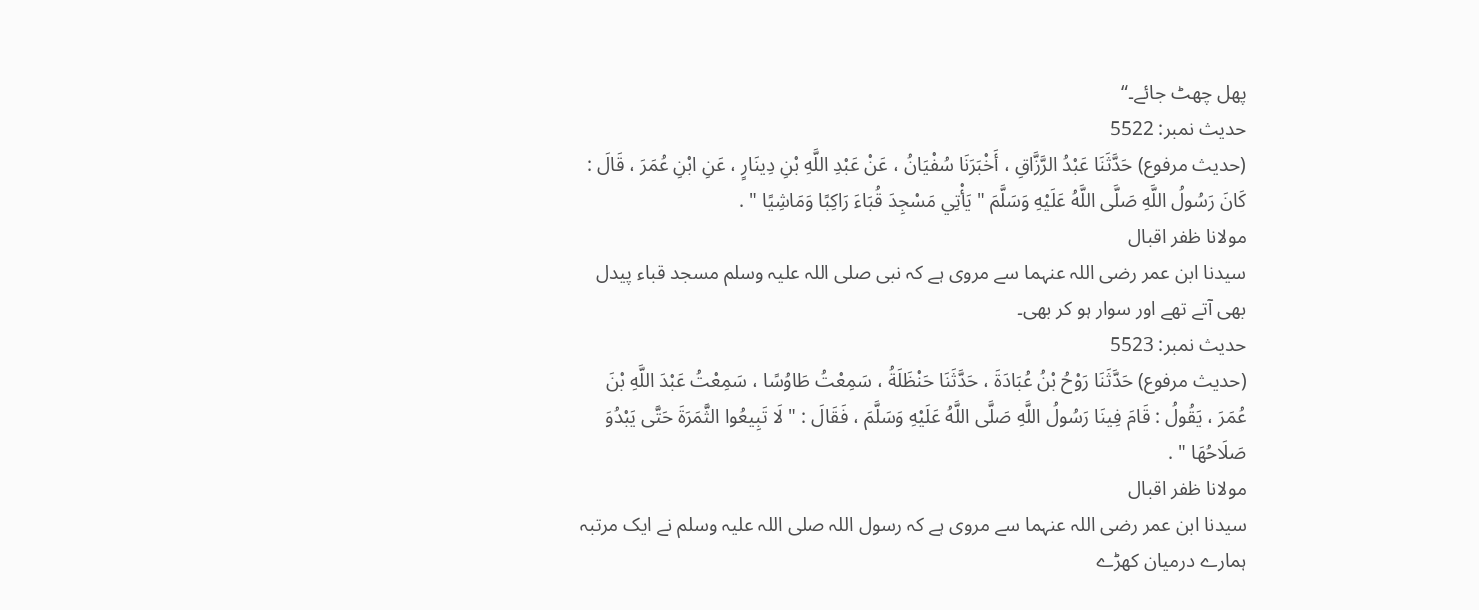پھل چھٹ جائے۔“
حدیث نمبر: 5522
(حديث مرفوع) حَدَّثَنَا عَبْدُ الرَّزَّاقِ ، أَخْبَرَنَا سُفْيَانُ ، عَنْ عَبْدِ اللَّهِ بْنِ دِينَارٍ ، عَنِ ابْنِ عُمَرَ ، قَالَ : كَانَ رَسُولُ اللَّهِ صَلَّى اللَّهُ عَلَيْهِ وَسَلَّمَ " يَأْتِي مَسْجِدَ قُبَاءَ رَاكِبًا وَمَاشِيًا " .
مولانا ظفر اقبال
سیدنا ابن عمر رضی اللہ عنہما سے مروی ہے کہ نبی صلی اللہ علیہ وسلم مسجد قباء پیدل بھی آتے تھے اور سوار ہو کر بھی۔
حدیث نمبر: 5523
(حديث مرفوع) حَدَّثَنَا رَوْحُ بْنُ عُبَادَةَ ، حَدَّثَنَا حَنْظَلَةُ ، سَمِعْتُ طَاوُسًا ، سَمِعْتُ عَبْدَ اللَّهِ بْنَ عُمَرَ ، يَقُولُ : قَامَ فِينَا رَسُولُ اللَّهِ صَلَّى اللَّهُ عَلَيْهِ وَسَلَّمَ ، فَقَالَ : " لَا تَبِيعُوا الثَّمَرَةَ حَتَّى يَبْدُوَ صَلَاحُهَا " .
مولانا ظفر اقبال
سیدنا ابن عمر رضی اللہ عنہما سے مروی ہے کہ رسول اللہ صلی اللہ علیہ وسلم نے ایک مرتبہ ہمارے درمیان کھڑے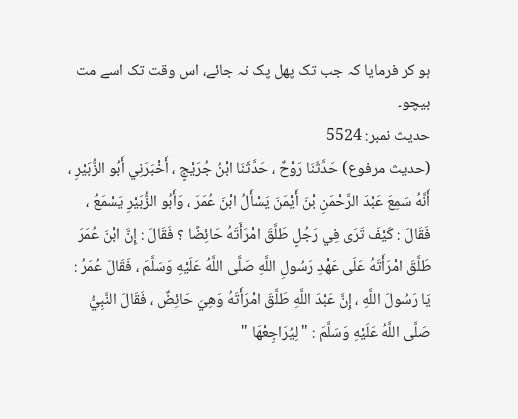ہو کر فرمایا کہ جب تک پھل پک نہ جائے، اس وقت تک اسے مت بیچو۔
حدیث نمبر: 5524
(حديث مرفوع) حَدَّثَنَا رَوْحٌ ، حَدَّثَنَا ابْنُ جُرَيْجٍ ، أَخْبَرَنِي أَبُو الزُّبَيْرِ ، أَنَّهُ سَمِعَ عَبْدَ الرَّحْمَنِ بْنَ أَيْمَنَ يَسْأَلُ ابْنَ عُمَرَ ، وَأَبُو الزُّبَيْرِ يَسْمَعُ ، فَقَالَ : كَيْفَ تَرَى فِي رَجُلٍ طَلَّقَ امْرَأَتَهُ حَائِضًا ؟ فَقَالَ : إِنَّ ابْنَ عُمَرَ طَلَّقَ امْرَأَتَهُ عَلَى عَهْدِ رَسُولِ اللَّهِ صَلَّى اللَّهُ عَلَيْهِ وَسَلَّمَ ، فَقَالَ عُمَرُ : يَا رَسُولَ اللَّهِ ، إِنَّ عَبْدَ اللَّهِ طَلَّقَ امْرَأَتَهُ وَهِيَ حَائِضٌ ، فَقَالَ النَّبِيُّ صَلَّى اللَّهُ عَلَيْهِ وَسَلَّمَ : " لِيُرَاجِعْهَا "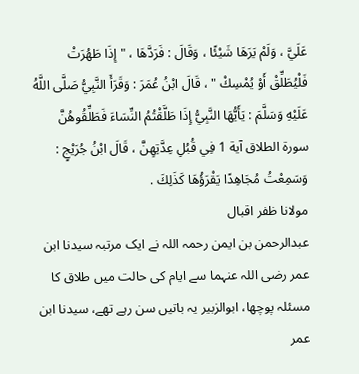عَلَيَّ ، وَلَمْ يَرَهَا شَيْئًا ، وَقَالَ : فَرَدَّهَا ، " إِذَا طَهُرَتْ فَلْيُطَلِّقْ أَوْ يُمْسِكْ " ، قَالَ ابْنُ عُمَرَ : وَقَرَأَ النَّبِيُّ صَلَّى اللَّهُ عَلَيْهِ وَسَلَّمَ : يَأَيُّهَا النَّبِيُّ إِذَا طَلَّقْتُمُ النِّسَاءَ فَطَلِّقُوهُنَّ سورة الطلاق آية 1 فِي قُبُلِ عِدَّتِهِنَّ ، قَالَ ابْنُ جُرَيْجٍ : وَسَمِعْتُ مُجَاهِدًا يَقْرَؤُهَا كَذَلِكَ .
مولانا ظفر اقبال
عبدالرحمن بن ایمن رحمہ اللہ نے ایک مرتبہ سیدنا ابن عمر رضی اللہ عنہما سے ایام کی حالت میں طلاق کا مسئلہ پوچھا، ابوالزبیر یہ باتیں سن رہے تھے، سیدنا ابن عمر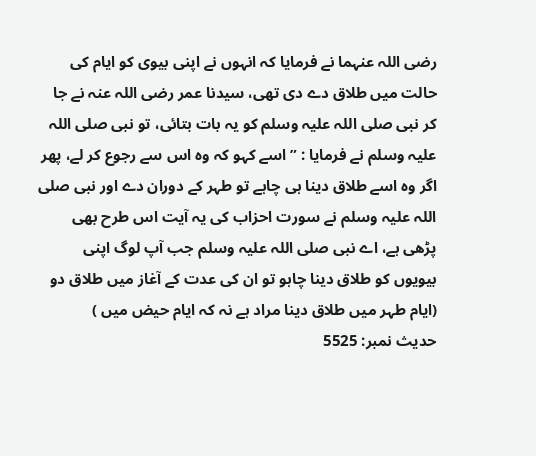رضی اللہ عنہما نے فرمایا کہ انہوں نے اپنی بیوی کو ایام کی حالت میں طلاق دے دی تھی، سیدنا عمر رضی اللہ عنہ نے جا کر نبی صلی اللہ علیہ وسلم کو یہ بات بتائی، تو نبی صلی اللہ علیہ وسلم نے فرمایا : ” اسے کہو کہ وہ اس سے رجوع کر لے، پھر اگر وہ اسے طلاق دینا ہی چاہے تو طہر کے دوران دے اور نبی صلی اللہ علیہ وسلم نے سورت احزاب کی یہ آیت اس طرح بھی پڑھی ہے، اے نبی صلی اللہ علیہ وسلم جب آپ لوگ اپنی بیویوں کو طلاق دینا چاہو تو ان کی عدت کے آغاز میں طلاق دو (ایام طہر میں طلاق دینا مراد ہے نہ کہ ایام حیض میں )
حدیث نمبر: 5525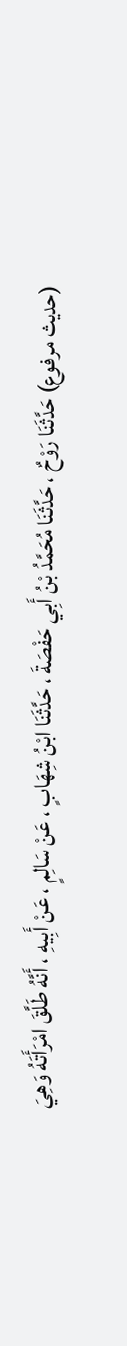(حديث مرفوع) حَدَّثَنَا رَوْحٌ ، حَدَّثَنَا مُحَمَّدُ بْنُ أَبِي حَفْصَةَ ، حَدَّثَنَا ابْنُ شِهَابٍ ، عَنْ سَالِمٍ ، عَنْ أَبِيهِ ، أَنَّهُ طَلَّقَ امْرَأَتَهُ وَهِيَ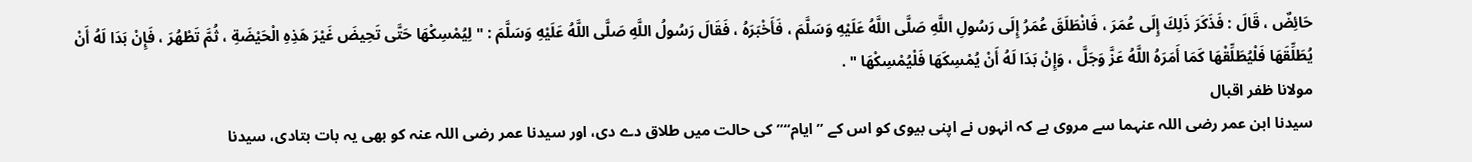حَائِضٌ ، قَالَ : فَذَكَرَ ذَلِكَ إِلَى عُمَرَ ، فَانْطَلَقَ عُمَرُ إِلَى رَسُولِ اللَّهِ صَلَّى اللَّهُ عَلَيْهِ وَسَلَّمَ ، فَأَخْبَرَهُ ، فَقَالَ رَسُولُ اللَّهِ صَلَّى اللَّهُ عَلَيْهِ وَسَلَّمَ : " لِيُمْسِكْهَا حَتَّى تَحِيضَ غَيْرَ هَذِهِ الْحَيْضَةِ ، ثُمَّ تَطْهُرَ ، فَإِنْ بَدَا لَهُ أَنْ يُطَلِّقَهَا فَلْيُطَلِّقْهَا كَمَا أَمَرَهُ اللَّهُ عَزَّ وَجَلَّ ، وَإِنْ بَدَا لَهُ أَنْ يُمْسِكَهَا فَلْيُمْسِكْهَا " .
مولانا ظفر اقبال
سیدنا ابن عمر رضی اللہ عنہما سے مروی ہے کہ انہوں نے اپنی بیوی کو اس کے ”ایام“” کی حالت میں طلاق دے دی، اور سیدنا عمر رضی اللہ عنہ کو بھی یہ بات بتادی، سیدنا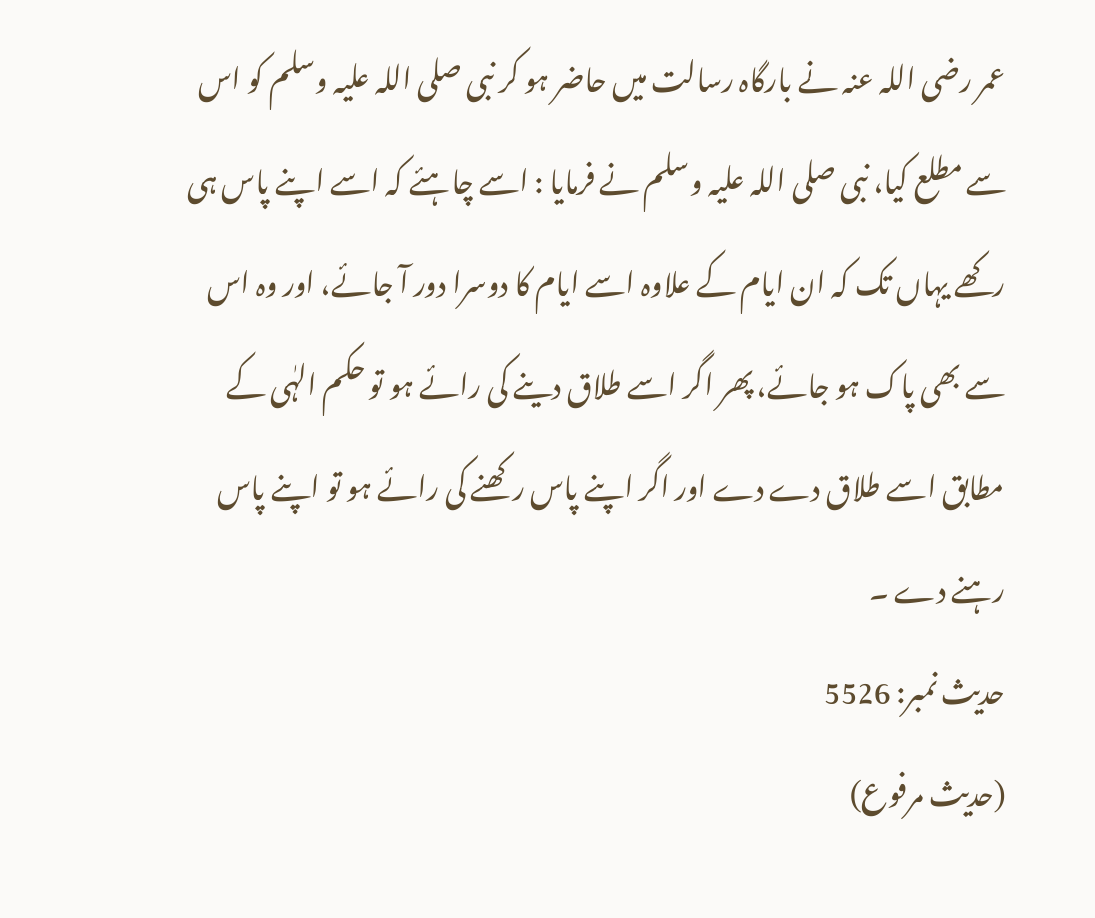عمر رضی اللہ عنہ نے بارگاہ رسالت میں حاضر ہو کر نبی صلی اللہ علیہ وسلم کو اس سے مطلع کیا، نبی صلی اللہ علیہ وسلم نے فرمایا : اسے چاہئے کہ اسے اپنے پاس ہی رکھے یہاں تک کہ ان ایام کے علاوہ اسے ایام کا دوسرا دور آ جائے، اور وہ اس سے بھی پاک ہو جائے، پھر اگر اسے طلاق دینے کی رائے ہو تو حکم الہٰی کے مطابق اسے طلاق دے دے اور اگر اپنے پاس رکھنے کی رائے ہو تو اپنے پاس رہنے دے ۔
حدیث نمبر: 5526
(حديث مرفوع)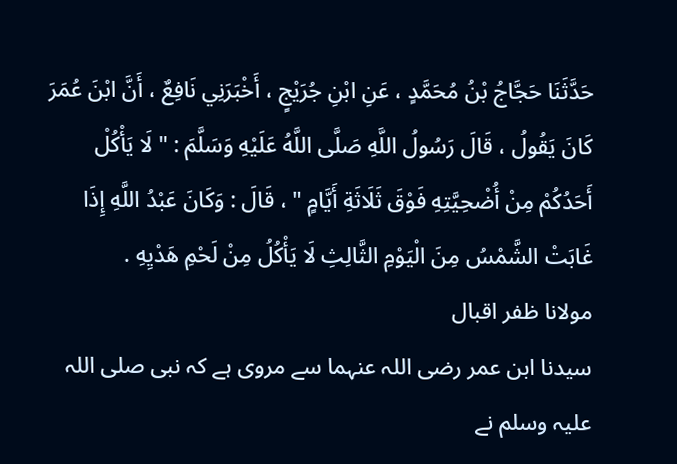حَدَّثَنَا حَجَّاجُ بْنُ مُحَمَّدٍ ، عَنِ ابْنِ جُرَيْجٍ ، أَخْبَرَنِي نَافِعٌ ، أَنَّ ابْنَ عُمَرَ كَانَ يَقُولُ ، قَالَ رَسُولُ اللَّهِ صَلَّى اللَّهُ عَلَيْهِ وَسَلَّمَ : " لَا يَأْكُلْ أَحَدُكُمْ مِنْ أُضْحِيَّتِهِ فَوْقَ ثَلَاثَةِ أَيَّامٍ " ، قَالَ : وَكَانَ عَبْدُ اللَّهِ إِذَا غَابَتْ الشَّمْسُ مِنَ الْيَوْمِ الثَّالِثِ لَا يَأْكُلُ مِنْ لَحْمِ هَدْيِهِ .
مولانا ظفر اقبال
سیدنا ابن عمر رضی اللہ عنہما سے مروی ہے کہ نبی صلی اللہ علیہ وسلم نے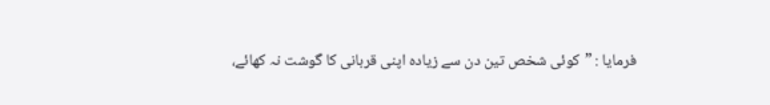فرمایا : ”کوئی شخص تین دن سے زیادہ اپنی قربانی کا گوشت نہ کھائے،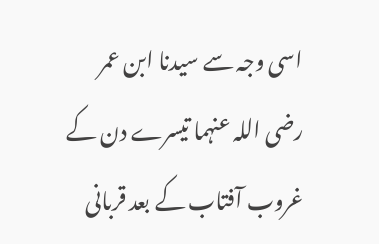اسی وجہ سے سیدنا ابن عمر رضی اللہ عنہما تیسرے دن کے غروب آفتاب کے بعد قربانی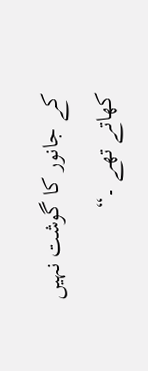کے جانور کا گوشت نہیں کھاتے تھے ۔“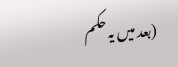(بعد میں یہ حکم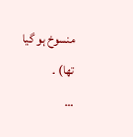منسوخ ہو گیا تھا) ۔
…